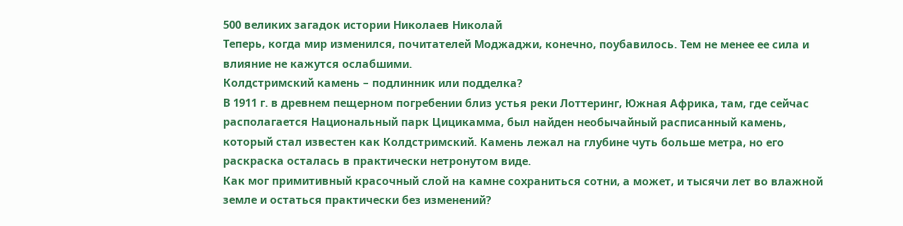500 великих загадок истории Николаев Николай
Теперь, когда мир изменился, почитателей Моджаджи, конечно, поубавилось. Тем не менее ее сила и влияние не кажутся ослабшими.
Колдстримский камень – подлинник или подделка?
В 1911 г. в древнем пещерном погребении близ устья реки Лоттеринг, Южная Африка, там, где сейчас располагается Национальный парк Цицикамма, был найден необычайный расписанный камень, который стал известен как Колдстримский. Камень лежал на глубине чуть больше метра, но его раскраска осталась в практически нетронутом виде.
Как мог примитивный красочный слой на камне сохраниться сотни, а может, и тысячи лет во влажной земле и остаться практически без изменений?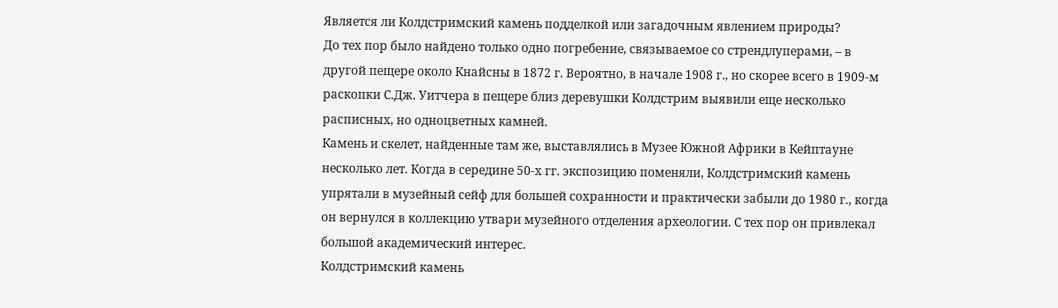Является ли Колдстримский камень подделкой или загадочным явлением природы?
До тех пор было найдено только одно погребение, связываемое со стрендлуперами, – в другой пещере около Кнайсны в 1872 г. Вероятно, в начале 1908 г., но скорее всего в 1909-м раскопки С.Дж. Уитчера в пещере близ деревушки Колдстрим выявили еще несколько расписных, но одноцветных камней.
Камень и скелет, найденные там же, выставлялись в Музее Южной Африки в Кейптауне несколько лет. Когда в середине 50-х гг. экспозицию поменяли, Колдстримский камень упрятали в музейный сейф для большей сохранности и практически забыли до 1980 г., когда он вернулся в коллекцию утвари музейного отделения археологии. С тех пор он привлекал большой академический интерес.
Колдстримский камень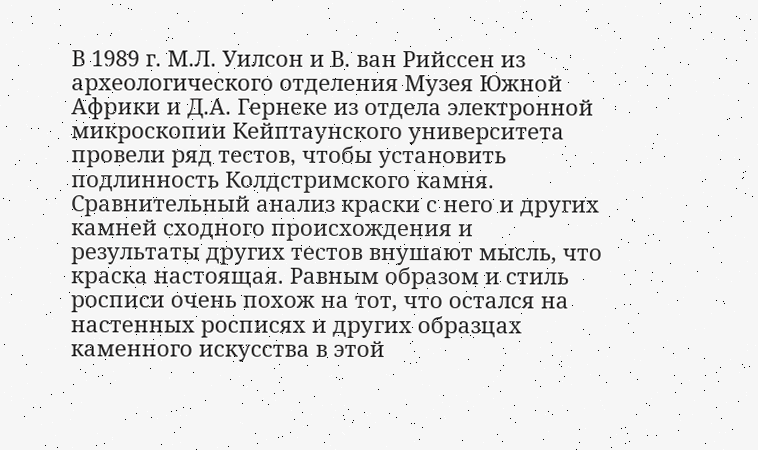В 1989 г. М.Л. Уилсон и В. ван Рийссен из археологического отделения Музея Южной Африки и Д.А. Гернеке из отдела электронной микроскопии Кейптаунского университета провели ряд тестов, чтобы установить подлинность Колдстримского камня. Сравнительный анализ краски с него и других камней сходного происхождения и результаты других тестов внушают мысль, что краска настоящая. Равным образом и стиль росписи очень похож на тот, что остался на настенных росписях и других образцах каменного искусства в этой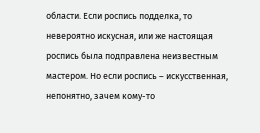области. Если роспись подделка, то невероятно искусная, или же настоящая роспись была подправлена неизвестным мастером. Но если роспись – искусственная, непонятно, зачем кому-то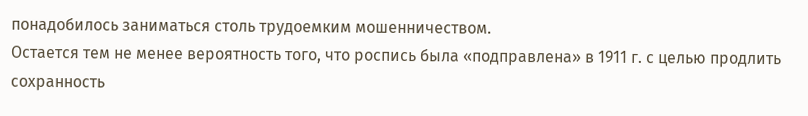понадобилось заниматься столь трудоемким мошенничеством.
Остается тем не менее вероятность того, что роспись была «подправлена» в 1911 г. с целью продлить сохранность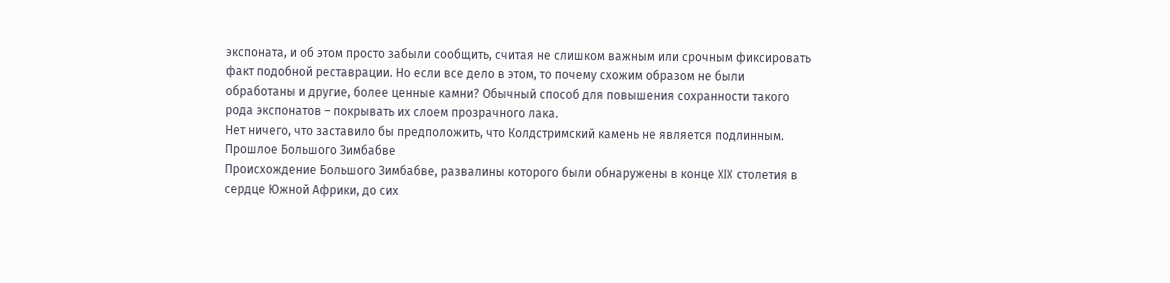экспоната, и об этом просто забыли сообщить, считая не слишком важным или срочным фиксировать факт подобной реставрации. Но если все дело в этом, то почему схожим образом не были обработаны и другие, более ценные камни? Обычный способ для повышения сохранности такого рода экспонатов – покрывать их слоем прозрачного лака.
Нет ничего, что заставило бы предположить, что Колдстримский камень не является подлинным.
Прошлое Большого Зимбабве
Происхождение Большого Зимбабве, развалины которого были обнаружены в конце XIX столетия в сердце Южной Африки, до сих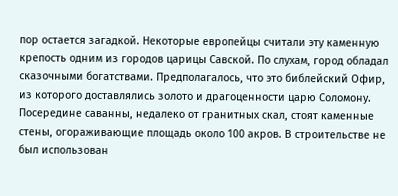пор остается загадкой. Некоторые европейцы считали эту каменную крепость одним из городов царицы Савской. По слухам, город обладал сказочными богатствами. Предполагалось, что это библейский Офир, из которого доставлялись золото и драгоценности царю Соломону.
Посередине саванны, недалеко от гранитных скал, стоят каменные стены, огораживающие площадь около 100 акров. В строительстве не был использован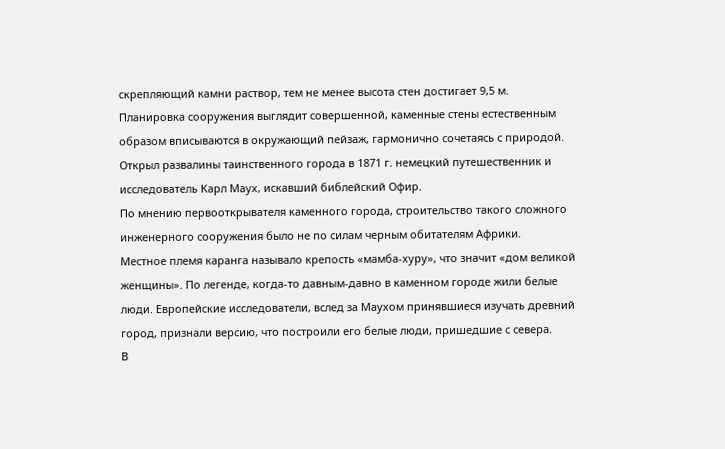скрепляющий камни раствор, тем не менее высота стен достигает 9,5 м. Планировка сооружения выглядит совершенной, каменные стены естественным образом вписываются в окружающий пейзаж, гармонично сочетаясь с природой.
Открыл развалины таинственного города в 1871 г. немецкий путешественник и исследователь Карл Маух, искавший библейский Офир.
По мнению первооткрывателя каменного города, строительство такого сложного инженерного сооружения было не по силам черным обитателям Африки.
Местное племя каранга называло крепость «мамба-хуру», что значит «дом великой женщины». По легенде, когда-то давным-давно в каменном городе жили белые люди. Европейские исследователи, вслед за Маухом принявшиеся изучать древний город, признали версию, что построили его белые люди, пришедшие с севера.
В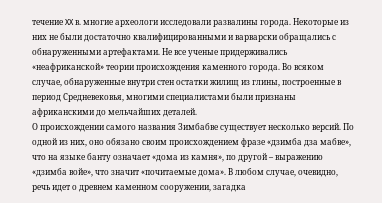течение XX в. многие археологи исследовали развалины города. Некоторые из них не были достаточно квалифицированными и варварски обращались с обнаруженными артефактами. Не все ученые придерживались «неафриканской» теории происхождения каменного города. Во всяком случае, обнаруженные внутри стен остатки жилищ из глины, построенные в период Средневековья, многими специалистами были признаны африканскими до мельчайших деталей.
О происхождении самого названия Зимбабве существует несколько версий. По одной из них, оно обязано своим происхождением фразе «дзимба дза мабве», что на языке банту означает «дома из камня», по другой – выражению «дзимба войе», что значит «почитаемые дома». В любом случае, очевидно, речь идет о древнем каменном сооружении, загадка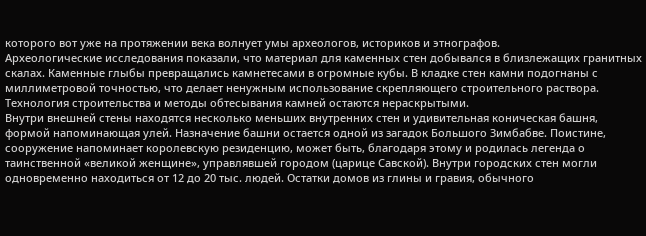которого вот уже на протяжении века волнует умы археологов, историков и этнографов.
Археологические исследования показали, что материал для каменных стен добывался в близлежащих гранитных скалах. Каменные глыбы превращались камнетесами в огромные кубы. В кладке стен камни подогнаны с миллиметровой точностью, что делает ненужным использование скрепляющего строительного раствора. Технология строительства и методы обтесывания камней остаются нераскрытыми.
Внутри внешней стены находятся несколько меньших внутренних стен и удивительная коническая башня, формой напоминающая улей. Назначение башни остается одной из загадок Большого Зимбабве. Поистине, сооружение напоминает королевскую резиденцию, может быть, благодаря этому и родилась легенда о таинственной «великой женщине», управлявшей городом (царице Савской). Внутри городских стен могли одновременно находиться от 12 до 20 тыс. людей. Остатки домов из глины и гравия, обычного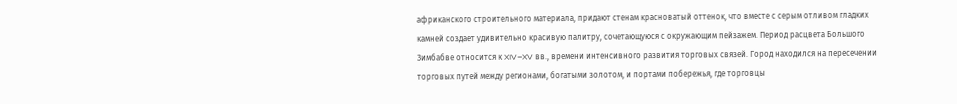африканского строительного материала, придают стенам красноватый оттенок, что вместе с серым отливом гладких камней создает удивительно красивую палитру, сочетающуюся с окружающим пейзажем. Период расцвета Большого Зимбабве относится к XIV–XV вв., времени интенсивного развития торговых связей. Город находился на пересечении торговых путей между регионами, богатыми золотом, и портами побережья, где торговцы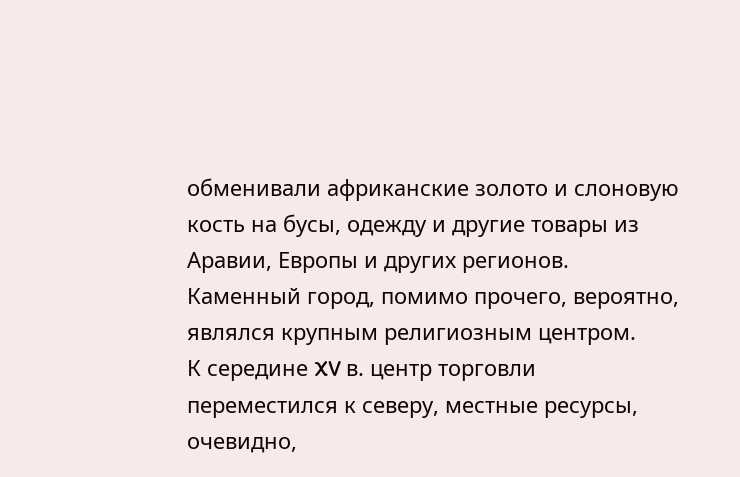обменивали африканские золото и слоновую кость на бусы, одежду и другие товары из Аравии, Европы и других регионов. Каменный город, помимо прочего, вероятно, являлся крупным религиозным центром.
К середине XV в. центр торговли переместился к северу, местные ресурсы, очевидно,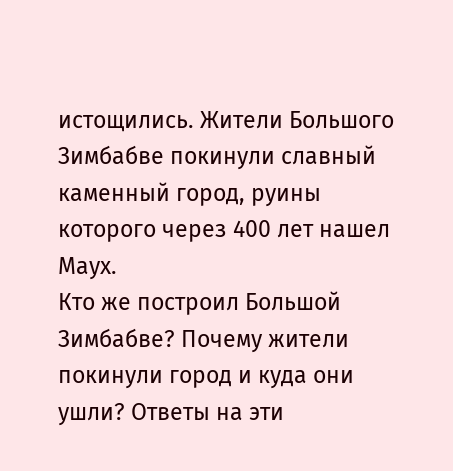истощились. Жители Большого Зимбабве покинули славный каменный город, руины которого через 400 лет нашел Маух.
Кто же построил Большой Зимбабве? Почему жители покинули город и куда они ушли? Ответы на эти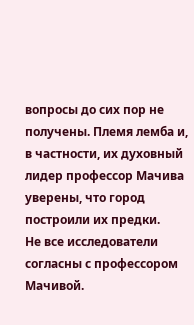вопросы до сих пор не получены. Племя лемба и, в частности, их духовный лидер профессор Мачива уверены, что город построили их предки.
Не все исследователи согласны с профессором Мачивой.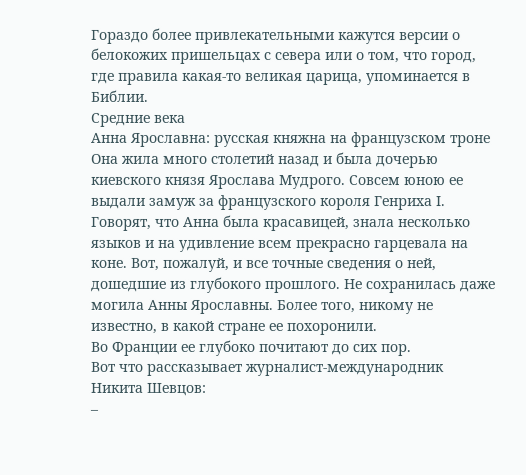Гораздо более привлекательными кажутся версии о белокожих пришельцах с севера или о том, что город, где правила какая-то великая царица, упоминается в Библии.
Средние века
Анна Ярославна: русская княжна на французском троне
Она жила много столетий назад и была дочерью киевского князя Ярослава Мудрого. Совсем юною ее выдали замуж за французского короля Генриха I. Говорят, что Анна была красавицей, знала несколько языков и на удивление всем прекрасно гарцевала на коне. Вот, пожалуй, и все точные сведения о ней, дошедшие из глубокого прошлого. Не сохранилась даже могила Анны Ярославны. Более того, никому не известно, в какой стране ее похоронили.
Во Франции ее глубоко почитают до сих пор.
Вот что рассказывает журналист-международник Никита Шевцов:
–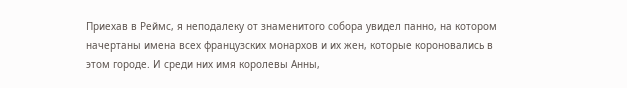Приехав в Реймс, я неподалеку от знаменитого собора увидел панно, на котором начертаны имена всех французских монархов и их жен, которые короновались в этом городе. И среди них имя королевы Анны,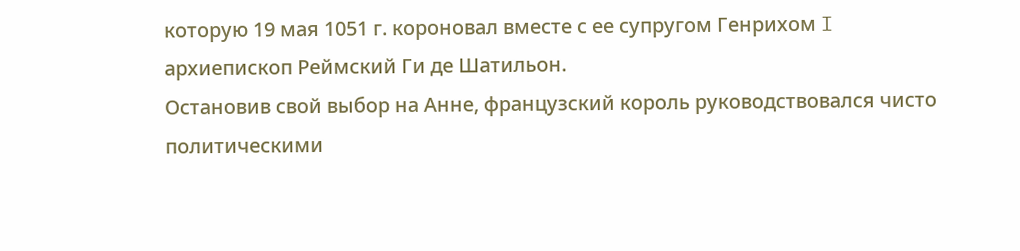которую 19 мая 1051 г. короновал вместе с ее супругом Генрихом I архиепископ Реймский Ги де Шатильон.
Остановив свой выбор на Анне, французский король руководствовался чисто политическими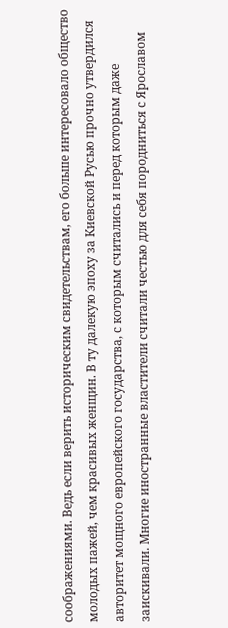соображениями. Ведь если верить историческим свидетельствам, его больше интересовало общество молодых пажей, чем красивых женщин. В ту далекую эпоху за Киевской Русью прочно утвердился авторитет мощного европейского государства, с которым считались и перед которым даже заискивали. Многие иностранные властители считали честью для себя породниться с Ярославом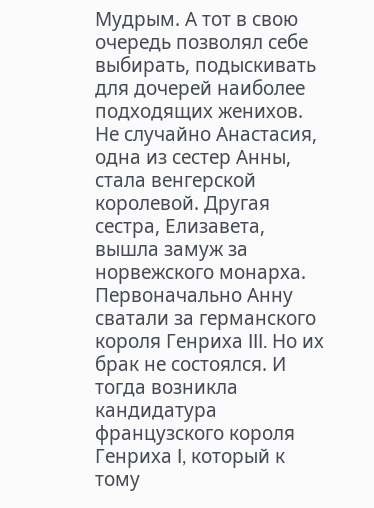Мудрым. А тот в свою очередь позволял себе выбирать, подыскивать для дочерей наиболее подходящих женихов.
Не случайно Анастасия, одна из сестер Анны, стала венгерской королевой. Другая сестра, Елизавета, вышла замуж за норвежского монарха. Первоначально Анну сватали за германского короля Генриха III. Но их брак не состоялся. И тогда возникла кандидатура французского короля Генриха I, который к тому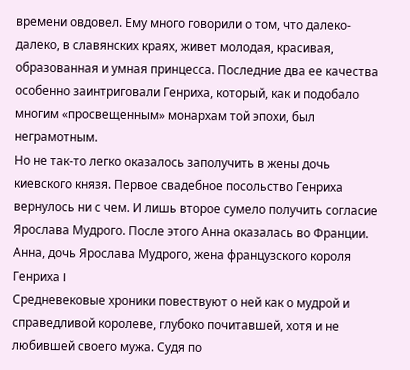времени овдовел. Ему много говорили о том, что далеко-далеко, в славянских краях, живет молодая, красивая, образованная и умная принцесса. Последние два ее качества особенно заинтриговали Генриха, который, как и подобало многим «просвещенным» монархам той эпохи, был неграмотным.
Но не так-то легко оказалось заполучить в жены дочь киевского князя. Первое свадебное посольство Генриха вернулось ни с чем. И лишь второе сумело получить согласие Ярослава Мудрого. После этого Анна оказалась во Франции.
Анна, дочь Ярослава Мудрого, жена французского короля Генриха I
Средневековые хроники повествуют о ней как о мудрой и справедливой королеве, глубоко почитавшей, хотя и не любившей своего мужа. Судя по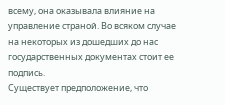всему, она оказывала влияние на управление страной. Во всяком случае на некоторых из дошедших до нас государственных документах стоит ее подпись.
Существует предположение, что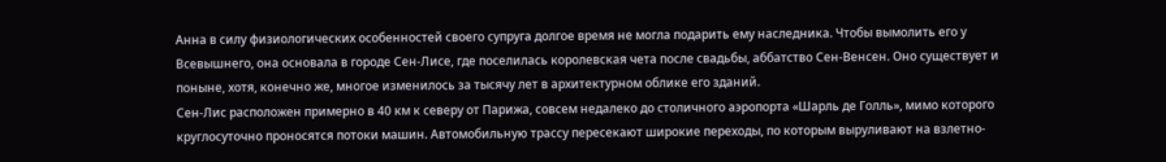Анна в силу физиологических особенностей своего супруга долгое время не могла подарить ему наследника. Чтобы вымолить его у Всевышнего, она основала в городе Сен-Лисе, где поселилась королевская чета после свадьбы, аббатство Сен-Венсен. Оно существует и поныне, хотя, конечно же, многое изменилось за тысячу лет в архитектурном облике его зданий.
Сен-Лис расположен примерно в 40 км к северу от Парижа, совсем недалеко до столичного аэропорта «Шарль де Голль», мимо которого круглосуточно проносятся потоки машин. Автомобильную трассу пересекают широкие переходы, по которым выруливают на взлетно-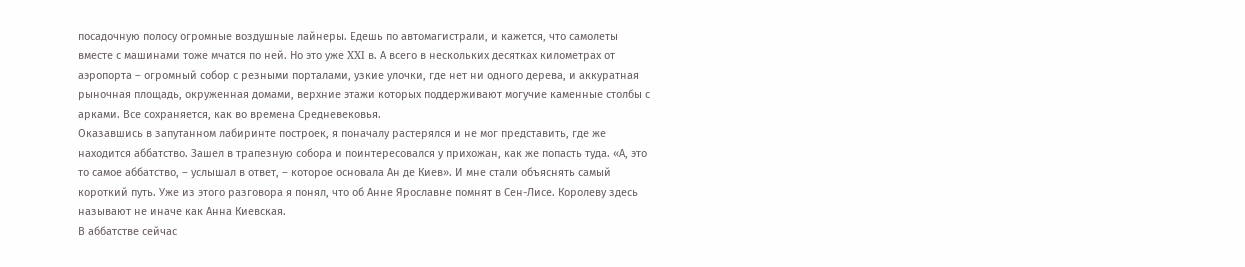посадочную полосу огромные воздушные лайнеры. Едешь по автомагистрали, и кажется, что самолеты вместе с машинами тоже мчатся по ней. Но это уже XXI в. А всего в нескольких десятках километрах от аэропорта – огромный собор с резными порталами, узкие улочки, где нет ни одного дерева, и аккуратная рыночная площадь, окруженная домами, верхние этажи которых поддерживают могучие каменные столбы с арками. Все сохраняется, как во времена Средневековья.
Оказавшись в запутанном лабиринте построек, я поначалу растерялся и не мог представить, где же находится аббатство. Зашел в трапезную собора и поинтересовался у прихожан, как же попасть туда. «А, это то самое аббатство, – услышал в ответ, – которое основала Ан де Киев». И мне стали объяснять самый короткий путь. Уже из этого разговора я понял, что об Анне Ярославне помнят в Сен-Лисе. Королеву здесь называют не иначе как Анна Киевская.
В аббатстве сейчас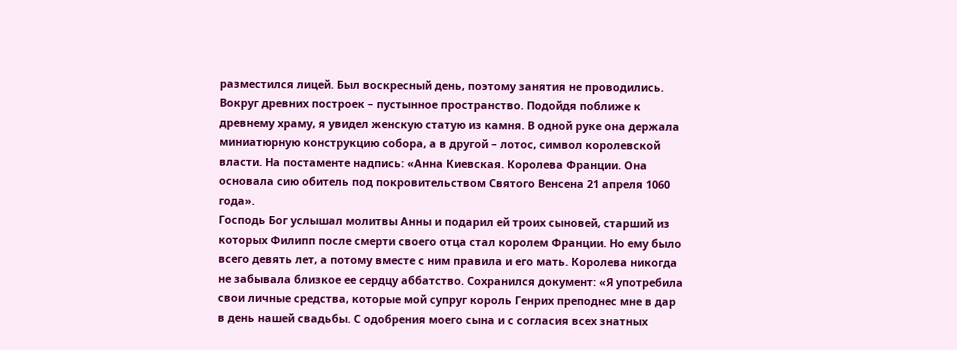разместился лицей. Был воскресный день, поэтому занятия не проводились. Вокруг древних построек – пустынное пространство. Подойдя поближе к древнему храму, я увидел женскую статую из камня. В одной руке она держала миниатюрную конструкцию собора, а в другой – лотос, символ королевской власти. На постаменте надпись: «Анна Киевская. Королева Франции. Она основала сию обитель под покровительством Святого Венсена 21 апреля 1060 года».
Господь Бог услышал молитвы Анны и подарил ей троих сыновей, старший из которых Филипп после смерти своего отца стал королем Франции. Но ему было всего девять лет, а потому вместе с ним правила и его мать. Королева никогда не забывала близкое ее сердцу аббатство. Сохранился документ: «Я употребила свои личные средства, которые мой супруг король Генрих преподнес мне в дар в день нашей свадьбы. С одобрения моего сына и с согласия всех знатных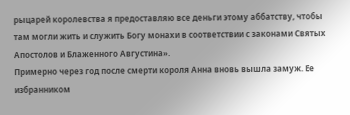рыцарей королевства я предоставляю все деньги этому аббатству, чтобы там могли жить и служить Богу монахи в соответствии с законами Святых Апостолов и Блаженного Августина».
Примерно через год после смерти короля Анна вновь вышла замуж. Ее избранником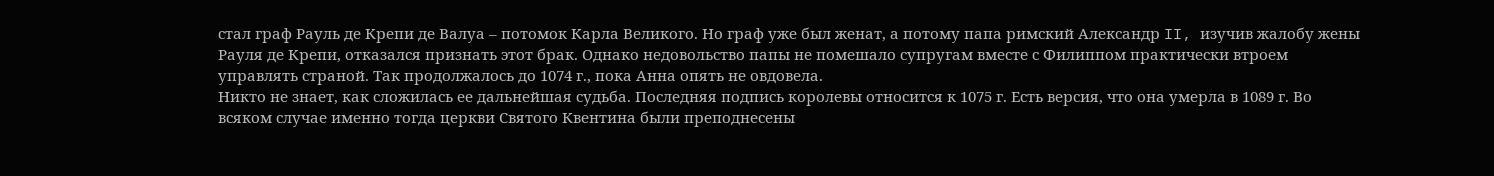стал граф Рауль де Крепи де Валуа – потомок Карла Великого. Но граф уже был женат, а потому папа римский Александр II, изучив жалобу жены Рауля де Крепи, отказался признать этот брак. Однако недовольство папы не помешало супругам вместе с Филиппом практически втроем управлять страной. Так продолжалось до 1074 г., пока Анна опять не овдовела.
Никто не знает, как сложилась ее дальнейшая судьба. Последняя подпись королевы относится к 1075 г. Есть версия, что она умерла в 1089 г. Во всяком случае именно тогда церкви Святого Квентина были преподнесены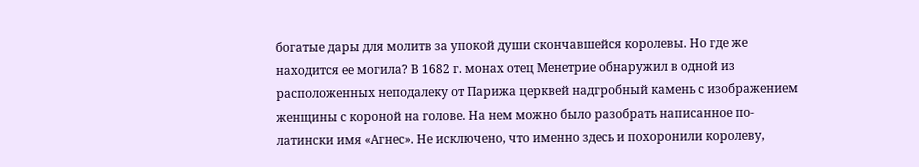богатые дары для молитв за упокой души скончавшейся королевы. Но где же находится ее могила? В 1682 г. монах отец Менетрие обнаружил в одной из расположенных неподалеку от Парижа церквей надгробный камень с изображением женщины с короной на голове. На нем можно было разобрать написанное по-латински имя «Агнес». Не исключено, что именно здесь и похоронили королеву,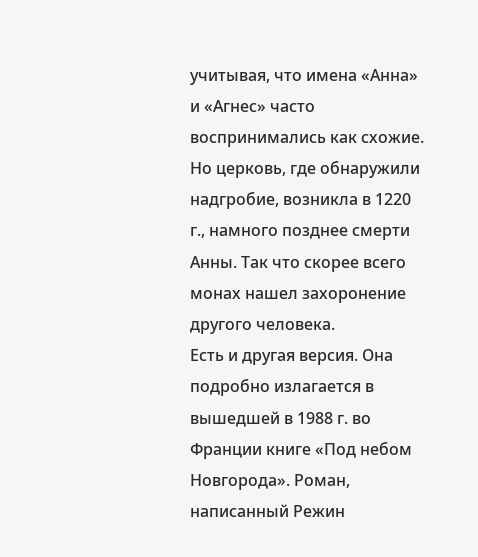учитывая, что имена «Анна» и «Агнес» часто воспринимались как схожие. Но церковь, где обнаружили надгробие, возникла в 1220 г., намного позднее смерти Анны. Так что скорее всего монах нашел захоронение другого человека.
Есть и другая версия. Она подробно излагается в вышедшей в 1988 г. во Франции книге «Под небом Новгорода». Роман, написанный Режин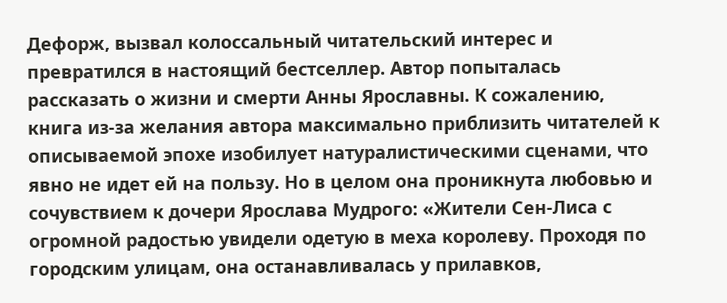Дефорж, вызвал колоссальный читательский интерес и превратился в настоящий бестселлер. Автор попыталась рассказать о жизни и смерти Анны Ярославны. К сожалению, книга из-за желания автора максимально приблизить читателей к описываемой эпохе изобилует натуралистическими сценами, что явно не идет ей на пользу. Но в целом она проникнута любовью и сочувствием к дочери Ярослава Мудрого: «Жители Сен-Лиса с огромной радостью увидели одетую в меха королеву. Проходя по городским улицам, она останавливалась у прилавков,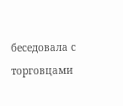беседовала с торговцами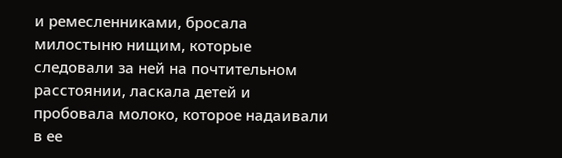и ремесленниками, бросала милостыню нищим, которые следовали за ней на почтительном расстоянии, ласкала детей и пробовала молоко, которое надаивали в ее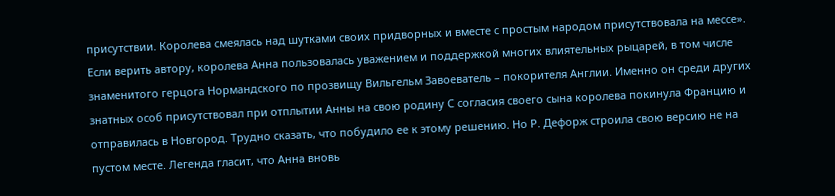присутствии. Королева смеялась над шутками своих придворных и вместе с простым народом присутствовала на мессе».
Если верить автору, королева Анна пользовалась уважением и поддержкой многих влиятельных рыцарей, в том числе знаменитого герцога Нормандского по прозвищу Вильгельм Завоеватель – покорителя Англии. Именно он среди других знатных особ присутствовал при отплытии Анны на свою родину С согласия своего сына королева покинула Францию и отправилась в Новгород. Трудно сказать, что побудило ее к этому решению. Но Р. Дефорж строила свою версию не на пустом месте. Легенда гласит, что Анна вновь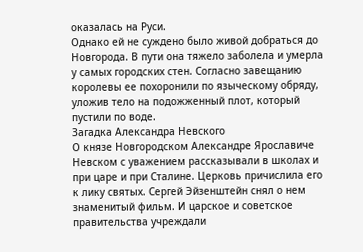оказалась на Руси.
Однако ей не суждено было живой добраться до Новгорода. В пути она тяжело заболела и умерла у самых городских стен. Согласно завещанию королевы ее похоронили по языческому обряду, уложив тело на подожженный плот, который пустили по воде.
Загадка Александра Невского
О князе Новгородском Александре Ярославиче Невском с уважением рассказывали в школах и при царе и при Сталине. Церковь причислила его к лику святых. Сергей Эйзенштейн снял о нем знаменитый фильм. И царское и советское правительства учреждали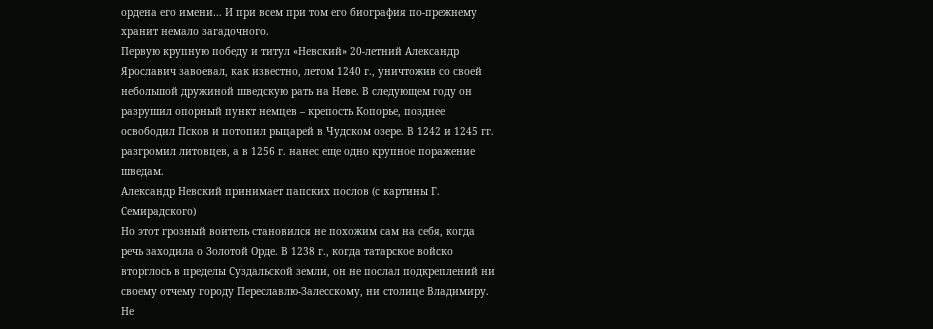ордена его имени… И при всем при том его биография по-прежнему хранит немало загадочного.
Первую крупную победу и титул «Невский» 20-летний Александр Ярославич завоевал, как известно, летом 1240 г., уничтожив со своей небольшой дружиной шведскую рать на Неве. В следующем году он разрушил опорный пункт немцев – крепость Копорье, позднее освободил Псков и потопил рыцарей в Чудском озере. В 1242 и 1245 гг. разгромил литовцев, а в 1256 г. нанес еще одно крупное поражение шведам.
Александр Невский принимает папских послов (с картины Г. Семирадского)
Но этот грозный воитель становился не похожим сам на себя, когда речь заходила о Золотой Орде. В 1238 г., когда татарское войско вторглось в пределы Суздальской земли, он не послал подкреплений ни своему отчему городу Переславлю-Залесскому, ни столице Владимиру. Не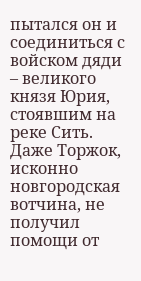пытался он и соединиться с войском дяди – великого князя Юрия, стоявшим на реке Сить. Даже Торжок, исконно новгородская вотчина, не получил помощи от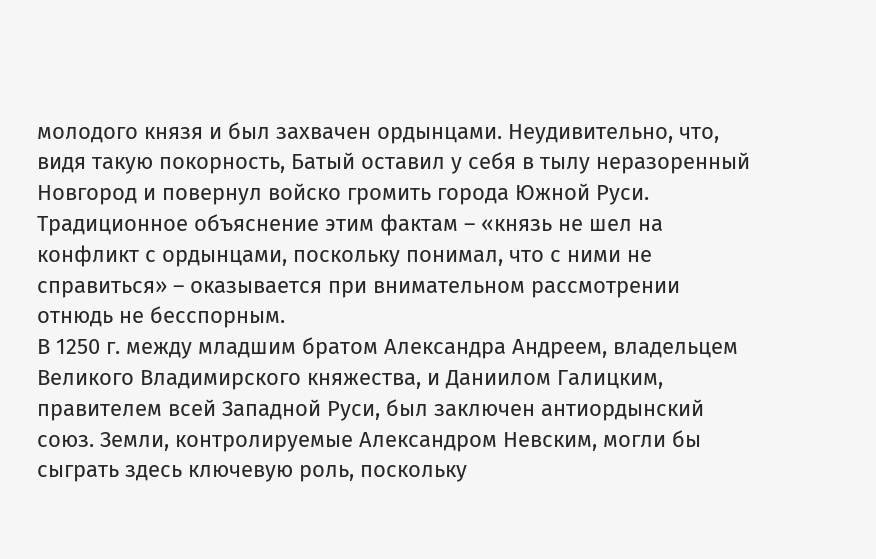молодого князя и был захвачен ордынцами. Неудивительно, что, видя такую покорность, Батый оставил у себя в тылу неразоренный Новгород и повернул войско громить города Южной Руси.
Традиционное объяснение этим фактам – «князь не шел на конфликт с ордынцами, поскольку понимал, что с ними не справиться» – оказывается при внимательном рассмотрении отнюдь не бесспорным.
В 1250 г. между младшим братом Александра Андреем, владельцем Великого Владимирского княжества, и Даниилом Галицким, правителем всей Западной Руси, был заключен антиордынский союз. Земли, контролируемые Александром Невским, могли бы сыграть здесь ключевую роль, поскольку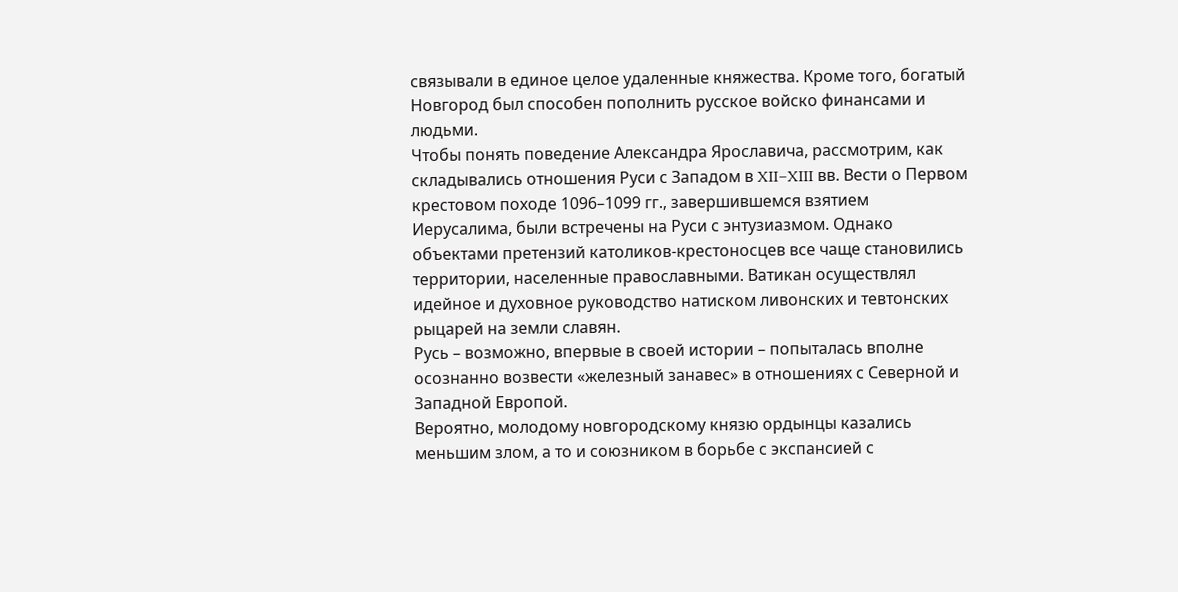связывали в единое целое удаленные княжества. Кроме того, богатый Новгород был способен пополнить русское войско финансами и людьми.
Чтобы понять поведение Александра Ярославича, рассмотрим, как складывались отношения Руси с Западом в XII–XIII вв. Вести о Первом крестовом походе 1096–1099 гг., завершившемся взятием Иерусалима, были встречены на Руси с энтузиазмом. Однако объектами претензий католиков-крестоносцев все чаще становились территории, населенные православными. Ватикан осуществлял идейное и духовное руководство натиском ливонских и тевтонских рыцарей на земли славян.
Русь – возможно, впервые в своей истории – попыталась вполне осознанно возвести «железный занавес» в отношениях с Северной и Западной Европой.
Вероятно, молодому новгородскому князю ордынцы казались меньшим злом, а то и союзником в борьбе с экспансией с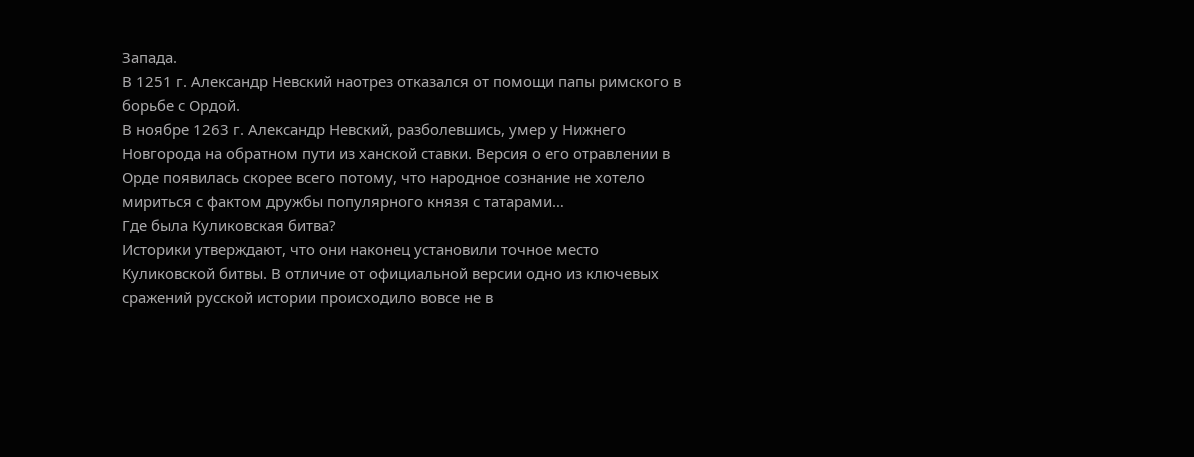Запада.
В 1251 г. Александр Невский наотрез отказался от помощи папы римского в борьбе с Ордой.
В ноябре 1263 г. Александр Невский, разболевшись, умер у Нижнего Новгорода на обратном пути из ханской ставки. Версия о его отравлении в Орде появилась скорее всего потому, что народное сознание не хотело мириться с фактом дружбы популярного князя с татарами…
Где была Куликовская битва?
Историки утверждают, что они наконец установили точное место Куликовской битвы. В отличие от официальной версии одно из ключевых сражений русской истории происходило вовсе не в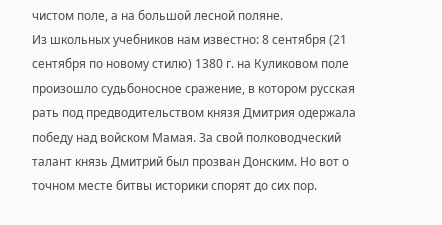чистом поле, а на большой лесной поляне.
Из школьных учебников нам известно: 8 сентября (21 сентября по новому стилю) 1380 г. на Куликовом поле произошло судьбоносное сражение, в котором русская рать под предводительством князя Дмитрия одержала победу над войском Мамая. За свой полководческий талант князь Дмитрий был прозван Донским. Но вот о точном месте битвы историки спорят до сих пор.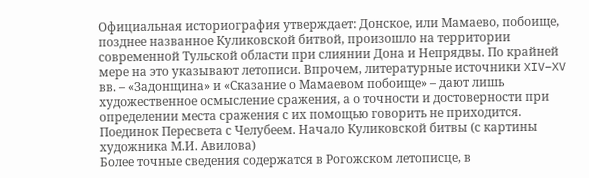Официальная историография утверждает: Донское, или Мамаево, побоище, позднее названное Куликовской битвой, произошло на территории современной Тульской области при слиянии Дона и Непрядвы. По крайней мере на это указывают летописи. Впрочем, литературные источники XIV–XV вв. – «Задонщина» и «Сказание о Мамаевом побоище» – дают лишь художественное осмысление сражения, а о точности и достоверности при определении места сражения с их помощью говорить не приходится.
Поединок Пересвета с Челубеем. Начало Куликовской битвы (с картины художника М.И. Авилова)
Более точные сведения содержатся в Рогожском летописце, в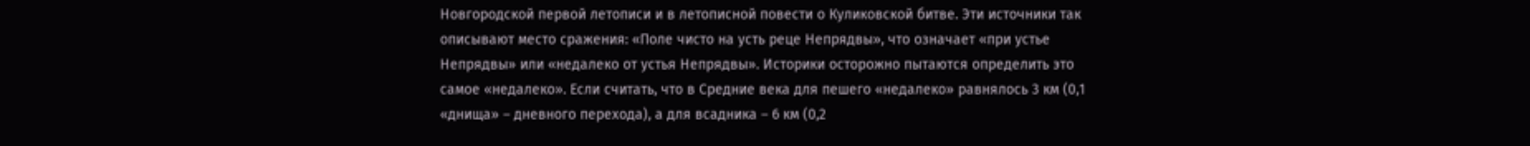Новгородской первой летописи и в летописной повести о Куликовской битве. Эти источники так описывают место сражения: «Поле чисто на усть реце Непрядвы», что означает «при устье Непрядвы» или «недалеко от устья Непрядвы». Историки осторожно пытаются определить это самое «недалеко». Если считать, что в Средние века для пешего «недалеко» равнялось 3 км (0,1 «днища» – дневного перехода), а для всадника – 6 км (0,2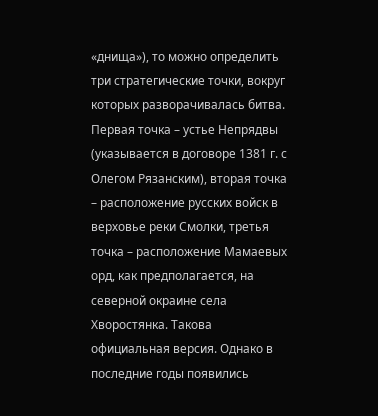«днища»), то можно определить три стратегические точки, вокруг которых разворачивалась битва. Первая точка – устье Непрядвы (указывается в договоре 1381 г. с Олегом Рязанским), вторая точка – расположение русских войск в верховье реки Смолки, третья точка – расположение Мамаевых орд, как предполагается, на северной окраине села Хворостянка. Такова официальная версия. Однако в последние годы появились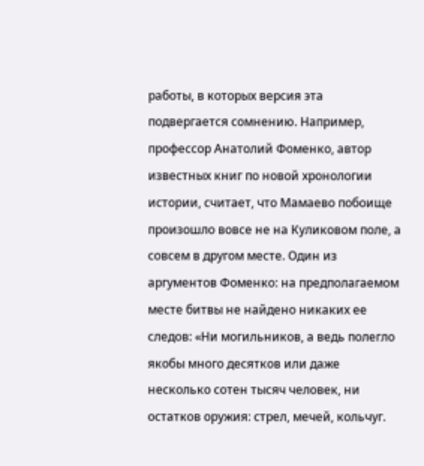работы, в которых версия эта подвергается сомнению. Например, профессор Анатолий Фоменко, автор известных книг по новой хронологии истории, считает, что Мамаево побоище произошло вовсе не на Куликовом поле, а совсем в другом месте. Один из аргументов Фоменко: на предполагаемом месте битвы не найдено никаких ее следов: «Ни могильников, а ведь полегло якобы много десятков или даже несколько сотен тысяч человек, ни остатков оружия: стрел, мечей, кольчуг.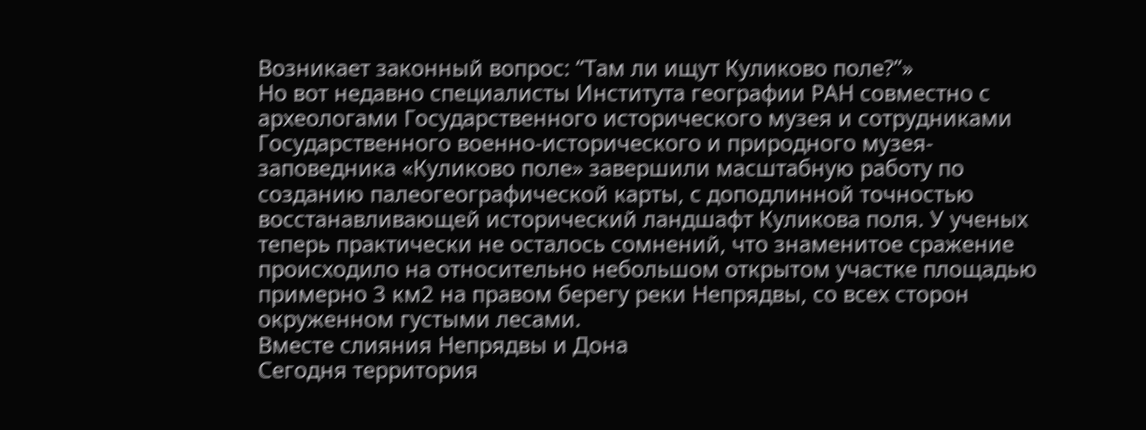Возникает законный вопрос: “Там ли ищут Куликово поле?”»
Но вот недавно специалисты Института географии РАН совместно с археологами Государственного исторического музея и сотрудниками Государственного военно-исторического и природного музея-заповедника «Куликово поле» завершили масштабную работу по созданию палеогеографической карты, с доподлинной точностью восстанавливающей исторический ландшафт Куликова поля. У ученых теперь практически не осталось сомнений, что знаменитое сражение происходило на относительно небольшом открытом участке площадью примерно 3 км2 на правом берегу реки Непрядвы, со всех сторон окруженном густыми лесами.
Вместе слияния Непрядвы и Дона
Сегодня территория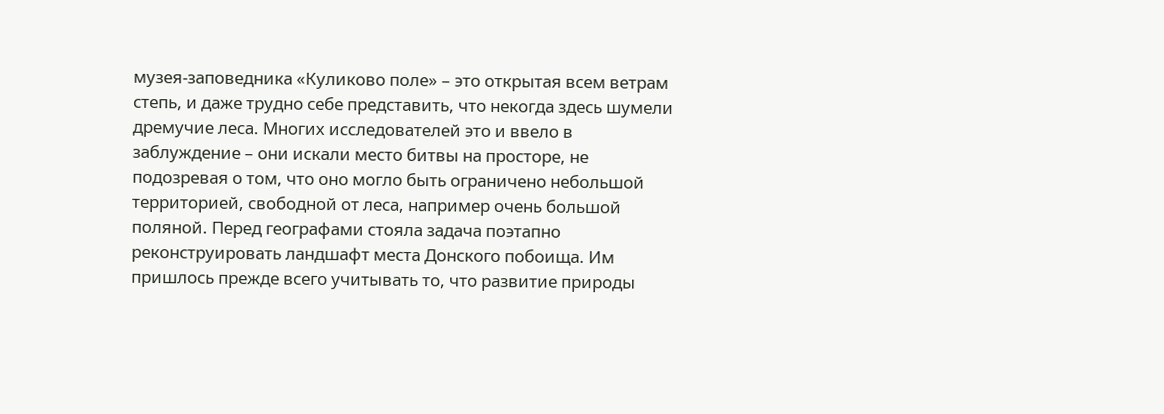музея-заповедника «Куликово поле» – это открытая всем ветрам степь, и даже трудно себе представить, что некогда здесь шумели дремучие леса. Многих исследователей это и ввело в заблуждение – они искали место битвы на просторе, не подозревая о том, что оно могло быть ограничено небольшой территорией, свободной от леса, например очень большой поляной. Перед географами стояла задача поэтапно реконструировать ландшафт места Донского побоища. Им пришлось прежде всего учитывать то, что развитие природы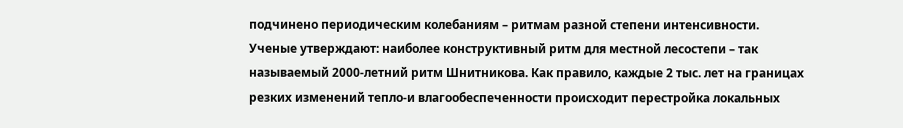подчинено периодическим колебаниям – ритмам разной степени интенсивности. Ученые утверждают: наиболее конструктивный ритм для местной лесостепи – так называемый 2000-летний ритм Шнитникова. Как правило, каждые 2 тыс. лет на границах резких изменений тепло-и влагообеспеченности происходит перестройка локальных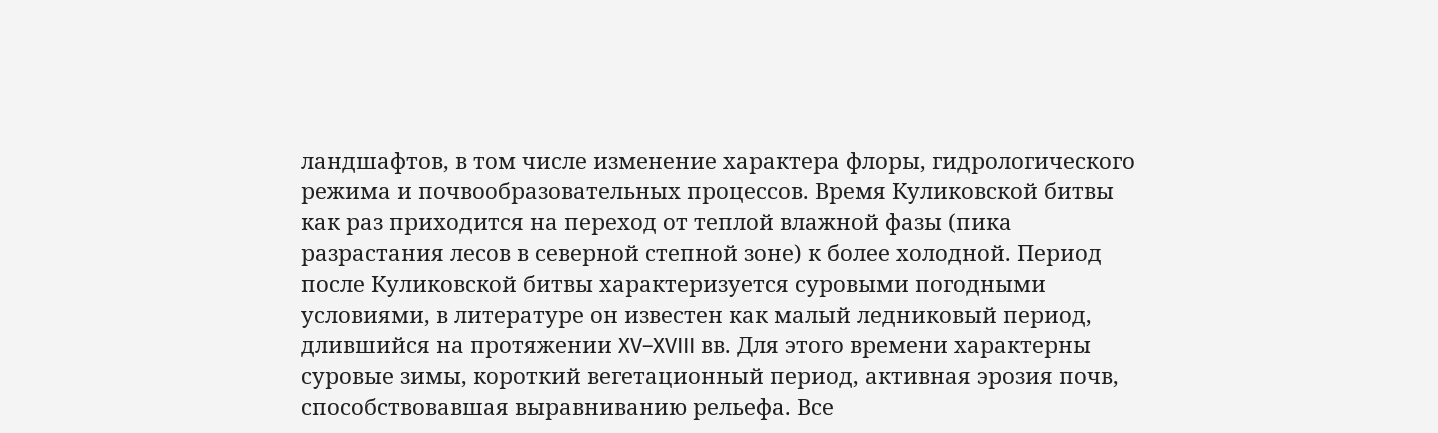ландшафтов, в том числе изменение характера флоры, гидрологического режима и почвообразовательных процессов. Время Куликовской битвы как раз приходится на переход от теплой влажной фазы (пика разрастания лесов в северной степной зоне) к более холодной. Период после Куликовской битвы характеризуется суровыми погодными условиями, в литературе он известен как малый ледниковый период, длившийся на протяжении XV–XVIII вв. Для этого времени характерны суровые зимы, короткий вегетационный период, активная эрозия почв, способствовавшая выравниванию рельефа. Все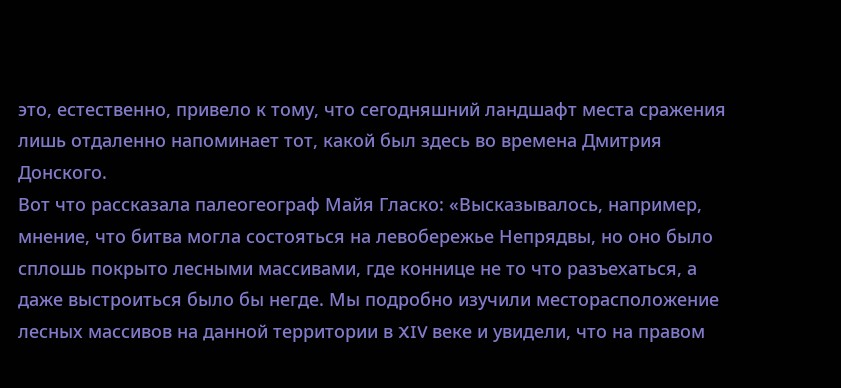это, естественно, привело к тому, что сегодняшний ландшафт места сражения лишь отдаленно напоминает тот, какой был здесь во времена Дмитрия Донского.
Вот что рассказала палеогеограф Майя Гласко: «Высказывалось, например, мнение, что битва могла состояться на левобережье Непрядвы, но оно было сплошь покрыто лесными массивами, где коннице не то что разъехаться, а даже выстроиться было бы негде. Мы подробно изучили месторасположение лесных массивов на данной территории в XIV веке и увидели, что на правом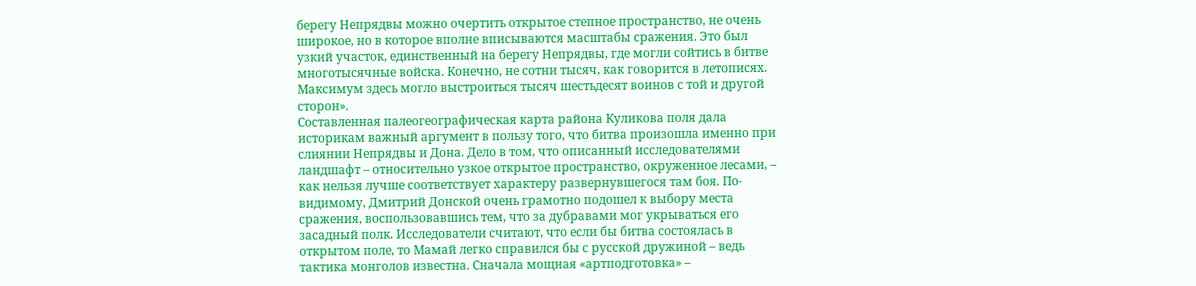берегу Непрядвы можно очертить открытое степное пространство, не очень широкое, но в которое вполне вписываются масштабы сражения. Это был узкий участок, единственный на берегу Непрядвы, где могли сойтись в битве многотысячные войска. Конечно, не сотни тысяч, как говорится в летописях. Максимум здесь могло выстроиться тысяч шестьдесят воинов с той и другой сторон».
Составленная палеогеографическая карта района Куликова поля дала историкам важный аргумент в пользу того, что битва произошла именно при слиянии Непрядвы и Дона. Дело в том, что описанный исследователями ландшафт – относительно узкое открытое пространство, окруженное лесами, – как нельзя лучше соответствует характеру развернувшегося там боя. По-видимому, Дмитрий Донской очень грамотно подошел к выбору места сражения, воспользовавшись тем, что за дубравами мог укрываться его засадный полк. Исследователи считают, что если бы битва состоялась в открытом поле, то Мамай легко справился бы с русской дружиной – ведь тактика монголов известна. Сначала мощная «артподготовка» –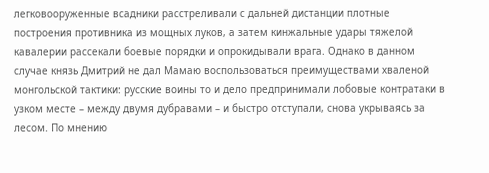легковооруженные всадники расстреливали с дальней дистанции плотные построения противника из мощных луков, а затем кинжальные удары тяжелой кавалерии рассекали боевые порядки и опрокидывали врага. Однако в данном случае князь Дмитрий не дал Мамаю воспользоваться преимуществами хваленой монгольской тактики: русские воины то и дело предпринимали лобовые контратаки в узком месте – между двумя дубравами – и быстро отступали, снова укрываясь за лесом. По мнению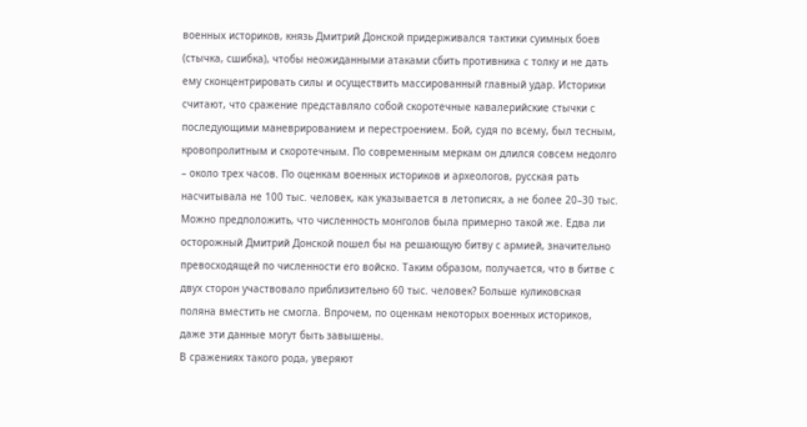военных историков, князь Дмитрий Донской придерживался тактики суимных боев (стычка, сшибка), чтобы неожиданными атаками сбить противника с толку и не дать ему сконцентрировать силы и осуществить массированный главный удар. Историки считают, что сражение представляло собой скоротечные кавалерийские стычки с последующими маневрированием и перестроением. Бой, судя по всему, был тесным, кровопролитным и скоротечным. По современным меркам он длился совсем недолго – около трех часов. По оценкам военных историков и археологов, русская рать насчитывала не 100 тыс. человек, как указывается в летописях, а не более 20–30 тыс. Можно предположить, что численность монголов была примерно такой же. Едва ли осторожный Дмитрий Донской пошел бы на решающую битву с армией, значительно превосходящей по численности его войско. Таким образом, получается, что в битве с двух сторон участвовало приблизительно 60 тыс. человек? Больше куликовская поляна вместить не смогла. Впрочем, по оценкам некоторых военных историков, даже эти данные могут быть завышены.
В сражениях такого рода, уверяют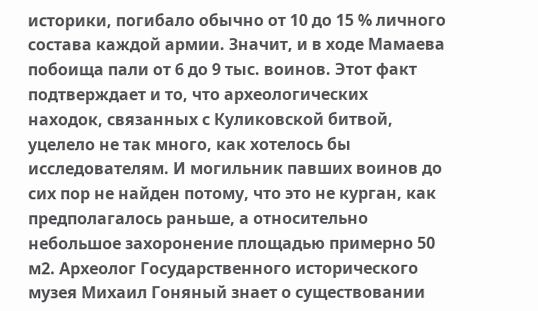историки, погибало обычно от 10 до 15 % личного состава каждой армии. Значит, и в ходе Мамаева побоища пали от 6 до 9 тыс. воинов. Этот факт подтверждает и то, что археологических находок, связанных с Куликовской битвой, уцелело не так много, как хотелось бы исследователям. И могильник павших воинов до сих пор не найден потому, что это не курган, как предполагалось раньше, а относительно небольшое захоронение площадью примерно 50 м2. Археолог Государственного исторического музея Михаил Гоняный знает о существовании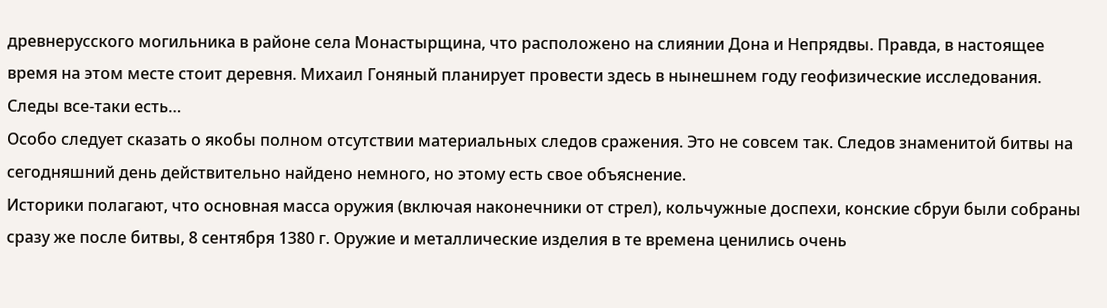древнерусского могильника в районе села Монастырщина, что расположено на слиянии Дона и Непрядвы. Правда, в настоящее время на этом месте стоит деревня. Михаил Гоняный планирует провести здесь в нынешнем году геофизические исследования.
Следы все-таки есть…
Особо следует сказать о якобы полном отсутствии материальных следов сражения. Это не совсем так. Следов знаменитой битвы на сегодняшний день действительно найдено немного, но этому есть свое объяснение.
Историки полагают, что основная масса оружия (включая наконечники от стрел), кольчужные доспехи, конские сбруи были собраны сразу же после битвы, 8 сентября 1380 г. Оружие и металлические изделия в те времена ценились очень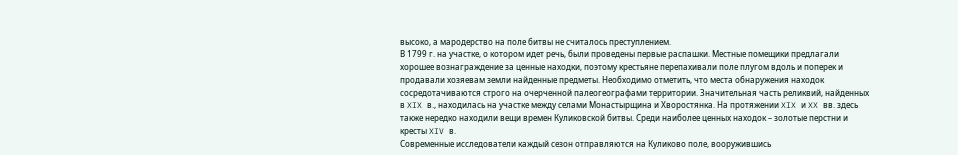высоко, а мародерство на поле битвы не считалось преступлением.
В 1799 г. на участке, о котором идет речь, были проведены первые распашки. Местные помещики предлагали хорошее вознаграждение за ценные находки, поэтому крестьяне перепахивали поле плугом вдоль и поперек и продавали хозяевам земли найденные предметы. Необходимо отметить, что места обнаружения находок сосредотачиваются строго на очерченной палеогеографами территории. Значительная часть реликвий, найденных в XIX в., находилась на участке между селами Монастырщина и Хворостянка. На протяжении XIX и XX вв. здесь также нередко находили вещи времен Куликовской битвы. Среди наиболее ценных находок – золотые перстни и кресты XIV в.
Современные исследователи каждый сезон отправляются на Куликово поле, вооружившись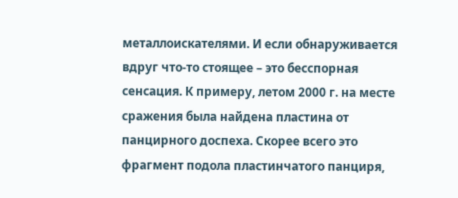металлоискателями. И если обнаруживается вдруг что-то стоящее – это бесспорная сенсация. К примеру, летом 2000 г. на месте сражения была найдена пластина от панцирного доспеха. Скорее всего это фрагмент подола пластинчатого панциря,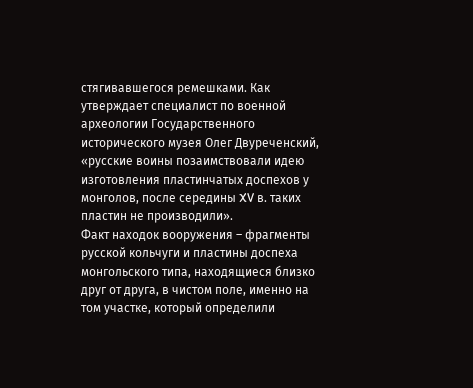стягивавшегося ремешками. Как утверждает специалист по военной археологии Государственного исторического музея Олег Двуреченский, «русские воины позаимствовали идею изготовления пластинчатых доспехов у монголов, после середины XV в. таких пластин не производили».
Факт находок вооружения – фрагменты русской кольчуги и пластины доспеха монгольского типа, находящиеся близко друг от друга, в чистом поле, именно на том участке, который определили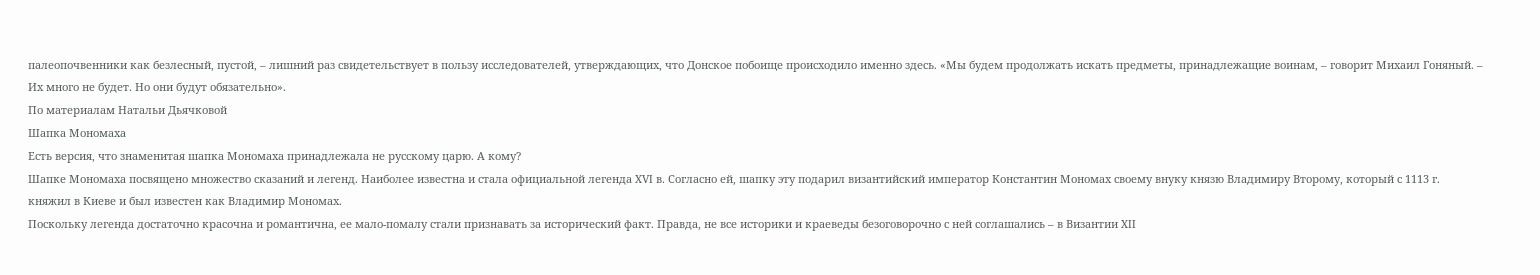палеопочвенники как безлесный, пустой, – лишний раз свидетельствует в пользу исследователей, утверждающих, что Донское побоище происходило именно здесь. «Мы будем продолжать искать предметы, принадлежащие воинам, – говорит Михаил Гоняный. – Их много не будет. Но они будут обязательно».
По материалам Натальи Дьячковой
Шапка Мономаха
Есть версия, что знаменитая шапка Мономаха принадлежала не русскому царю. А кому?
Шапке Мономаха посвящено множество сказаний и легенд. Наиболее известна и стала официальной легенда XVI в. Согласно ей, шапку эту подарил византийский император Константин Мономах своему внуку князю Владимиру Второму, который с 1113 г. княжил в Киеве и был известен как Владимир Мономах.
Поскольку легенда достаточно красочна и романтична, ее мало-помалу стали признавать за исторический факт. Правда, не все историки и краеведы безоговорочно с ней соглашались – в Византии XII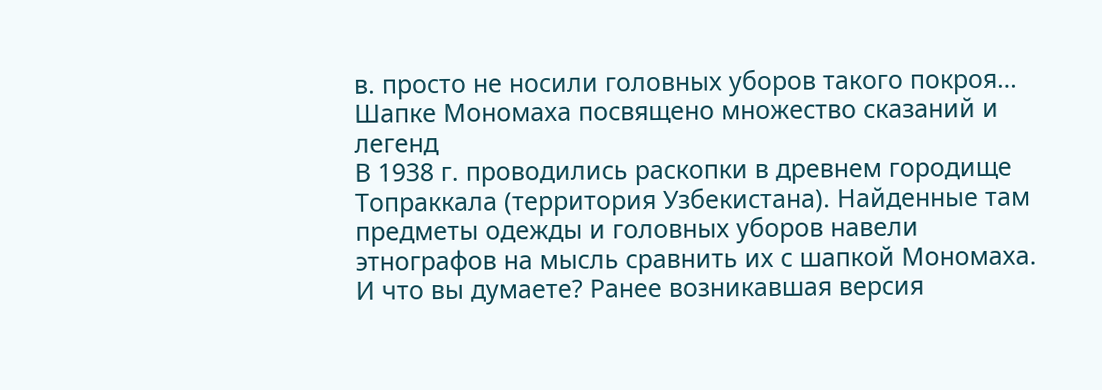в. просто не носили головных уборов такого покроя…
Шапке Мономаха посвящено множество сказаний и легенд
В 1938 г. проводились раскопки в древнем городище Топраккала (территория Узбекистана). Найденные там предметы одежды и головных уборов навели этнографов на мысль сравнить их с шапкой Мономаха. И что вы думаете? Ранее возникавшая версия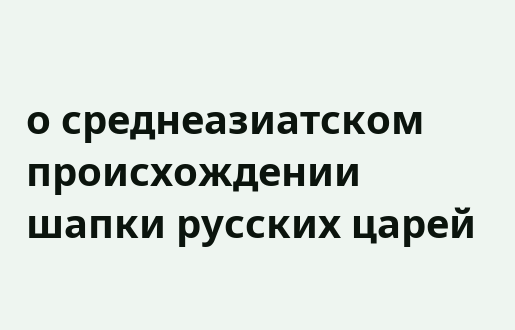о среднеазиатском происхождении шапки русских царей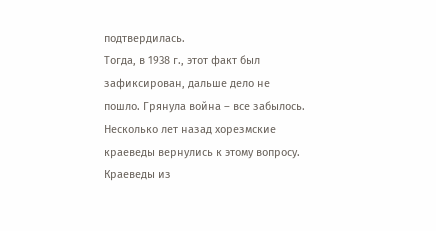подтвердилась.
Тогда, в 1938 г., этот факт был зафиксирован, дальше дело не пошло. Грянула война – все забылось. Несколько лет назад хорезмские краеведы вернулись к этому вопросу.
Краеведы из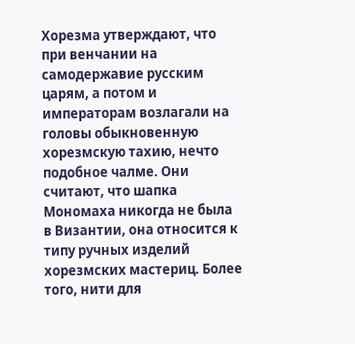Хорезма утверждают, что при венчании на самодержавие русским царям, а потом и императорам возлагали на головы обыкновенную хорезмскую тахию, нечто подобное чалме. Они считают, что шапка Мономаха никогда не была в Византии, она относится к типу ручных изделий хорезмских мастериц. Более того, нити для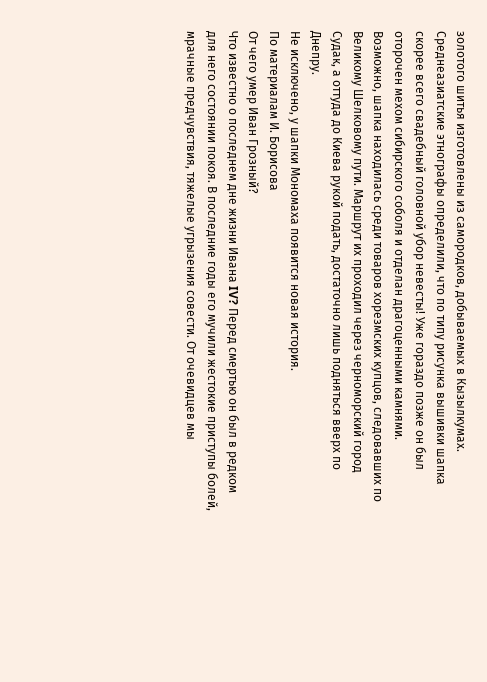золотого шитья изготовлены из самородков, добываемых в Кызылкумах. Среднеазиатские этнографы определили, что по типу рисунка вышивки шапка скорее всего свадебный головной убор невесты! Уже гораздо позже он был оторочен мехом сибирского соболя и отделан драгоценными камнями.
Возможно, шапка находилась среди товаров хорезмских купцов, следовавших по Великому Шелковому пути. Маршрут их проходил через черноморский город Судак, а оттуда до Киева рукой подать, достаточно лишь подняться вверх по Днепру.
Не исключено, у шапки Мономаха появится новая история.
По материалам И. Борисова
От чего умер Иван Грозный?
Что известно о последнем дне жизни Ивана IV? Перед смертью он был в редком для него состоянии покоя. В последние годы его мучили жестокие приступы болей, мрачные предчувствия, тяжелые угрызения совести. От очевидцев мы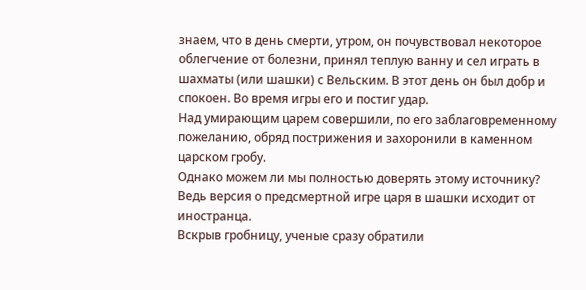знаем, что в день смерти, утром, он почувствовал некоторое облегчение от болезни, принял теплую ванну и сел играть в шахматы (или шашки) с Вельским. В этот день он был добр и спокоен. Во время игры его и постиг удар.
Над умирающим царем совершили, по его заблаговременному пожеланию, обряд пострижения и захоронили в каменном царском гробу.
Однако можем ли мы полностью доверять этому источнику? Ведь версия о предсмертной игре царя в шашки исходит от иностранца.
Вскрыв гробницу, ученые сразу обратили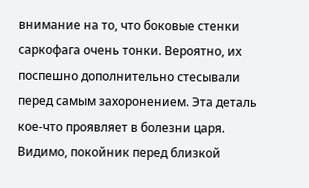внимание на то, что боковые стенки саркофага очень тонки. Вероятно, их поспешно дополнительно стесывали перед самым захоронением. Эта деталь кое-что проявляет в болезни царя. Видимо, покойник перед близкой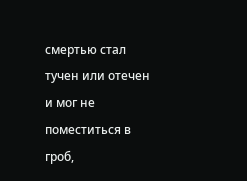смертью стал тучен или отечен и мог не поместиться в гроб,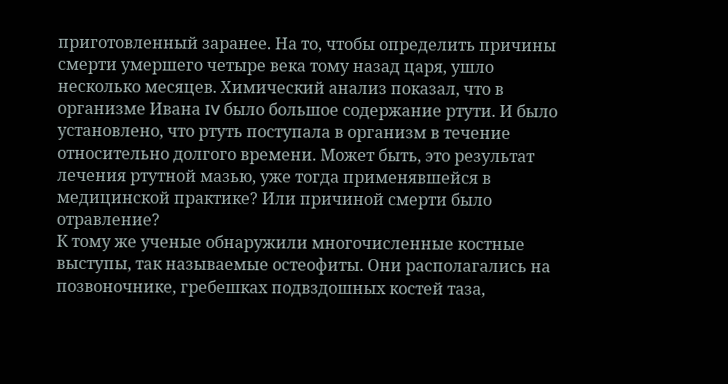приготовленный заранее. На то, чтобы определить причины смерти умершего четыре века тому назад царя, ушло несколько месяцев. Химический анализ показал, что в организме Ивана IV было большое содержание ртути. И было установлено, что ртуть поступала в организм в течение относительно долгого времени. Может быть, это результат лечения ртутной мазью, уже тогда применявшейся в медицинской практике? Или причиной смерти было отравление?
К тому же ученые обнаружили многочисленные костные выступы, так называемые остеофиты. Они располагались на позвоночнике, гребешках подвздошных костей таза,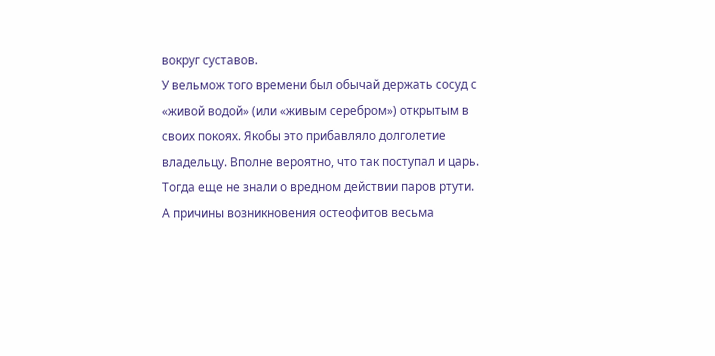вокруг суставов.
У вельмож того времени был обычай держать сосуд с «живой водой» (или «живым серебром») открытым в своих покоях. Якобы это прибавляло долголетие владельцу. Вполне вероятно, что так поступал и царь. Тогда еще не знали о вредном действии паров ртути.
А причины возникновения остеофитов весьма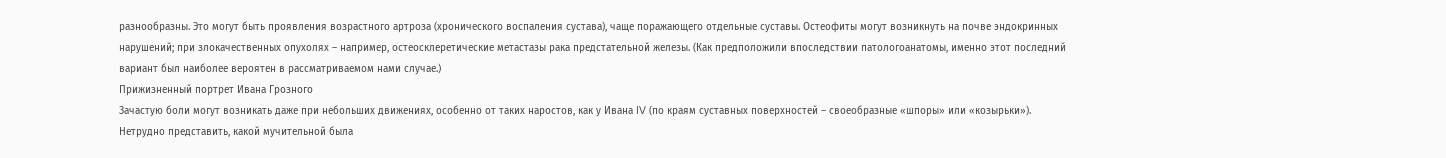разнообразны. Это могут быть проявления возрастного артроза (хронического воспаления сустава), чаще поражающего отдельные суставы. Остеофиты могут возникнуть на почве эндокринных нарушений; при злокачественных опухолях – например, остеосклеретические метастазы рака предстательной железы. (Как предположили впоследствии патологоанатомы, именно этот последний вариант был наиболее вероятен в рассматриваемом нами случае.)
Прижизненный портрет Ивана Грозного
Зачастую боли могут возникать даже при небольших движениях, особенно от таких наростов, как у Ивана IV (по краям суставных поверхностей – своеобразные «шпоры» или «козырьки»).
Нетрудно представить, какой мучительной была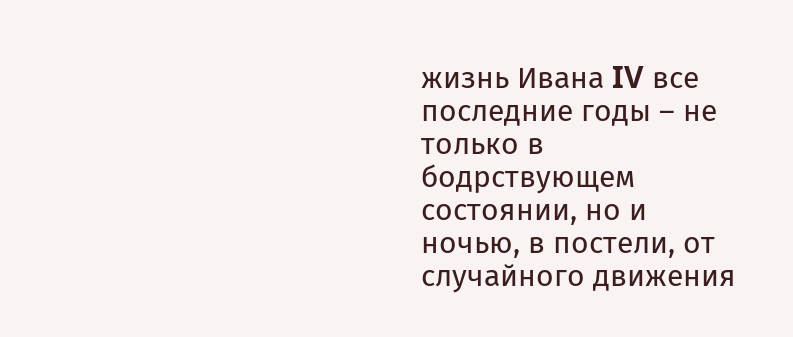жизнь Ивана IV все последние годы – не только в бодрствующем состоянии, но и ночью, в постели, от случайного движения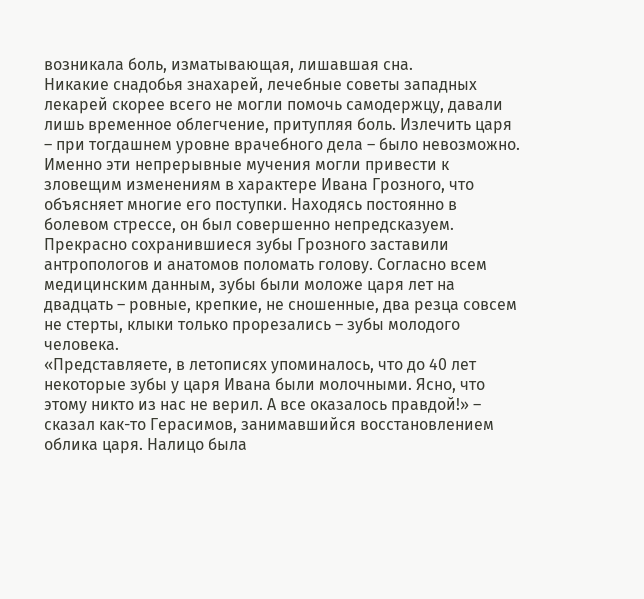возникала боль, изматывающая, лишавшая сна.
Никакие снадобья знахарей, лечебные советы западных лекарей скорее всего не могли помочь самодержцу, давали лишь временное облегчение, притупляя боль. Излечить царя – при тогдашнем уровне врачебного дела – было невозможно. Именно эти непрерывные мучения могли привести к зловещим изменениям в характере Ивана Грозного, что объясняет многие его поступки. Находясь постоянно в болевом стрессе, он был совершенно непредсказуем.
Прекрасно сохранившиеся зубы Грозного заставили антропологов и анатомов поломать голову. Согласно всем медицинским данным, зубы были моложе царя лет на двадцать – ровные, крепкие, не сношенные, два резца совсем не стерты, клыки только прорезались – зубы молодого человека.
«Представляете, в летописях упоминалось, что до 40 лет некоторые зубы у царя Ивана были молочными. Ясно, что этому никто из нас не верил. А все оказалось правдой!» – сказал как-то Герасимов, занимавшийся восстановлением облика царя. Налицо была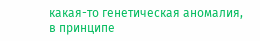какая-то генетическая аномалия, в принципе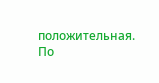положительная.
По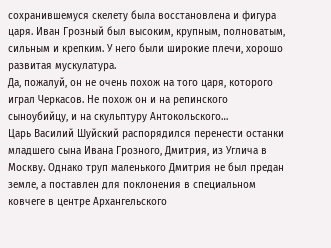сохранившемуся скелету была восстановлена и фигура царя. Иван Грозный был высоким, крупным, полноватым, сильным и крепким. У него были широкие плечи, хорошо развитая мускулатура.
Да, пожалуй, он не очень похож на того царя, которого играл Черкасов. Не похож он и на репинского сыноубийцу, и на скульптуру Антокольского…
Царь Василий Шуйский распорядился перенести останки младшего сына Ивана Грозного, Дмитрия, из Углича в Москву. Однако труп маленького Дмитрия не был предан земле, а поставлен для поклонения в специальном ковчеге в центре Архангельского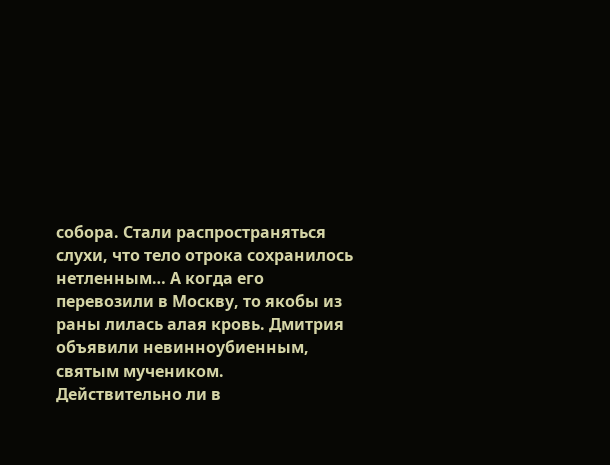собора. Стали распространяться слухи, что тело отрока сохранилось нетленным… А когда его перевозили в Москву, то якобы из раны лилась алая кровь. Дмитрия объявили невинноубиенным, святым мучеником.
Действительно ли в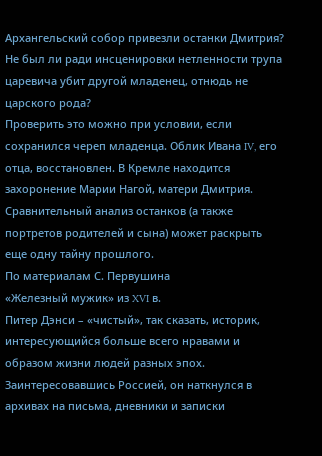Архангельский собор привезли останки Дмитрия? Не был ли ради инсценировки нетленности трупа царевича убит другой младенец, отнюдь не царского рода?
Проверить это можно при условии, если сохранился череп младенца. Облик Ивана IV, его отца, восстановлен. В Кремле находится захоронение Марии Нагой, матери Дмитрия. Сравнительный анализ останков (а также портретов родителей и сына) может раскрыть еще одну тайну прошлого.
По материалам С. Первушина
«Железный мужик» из XVI в.
Питер Дэнси – «чистый», так сказать, историк, интересующийся больше всего нравами и образом жизни людей разных эпох. Заинтересовавшись Россией, он наткнулся в архивах на письма, дневники и записки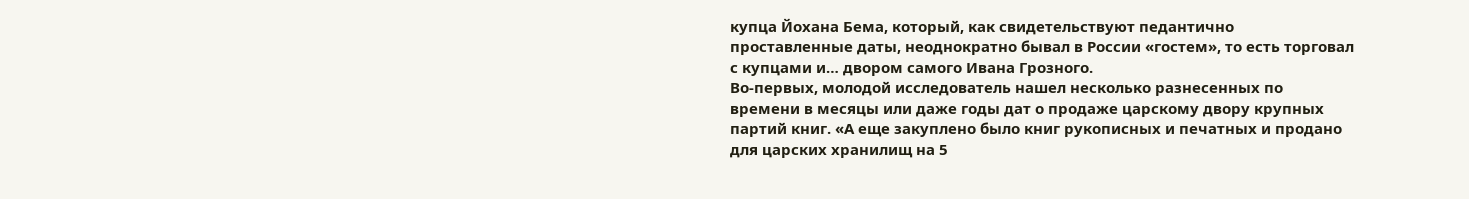купца Йохана Бема, который, как свидетельствуют педантично проставленные даты, неоднократно бывал в России «гостем», то есть торговал с купцами и… двором самого Ивана Грозного.
Во-первых, молодой исследователь нашел несколько разнесенных по времени в месяцы или даже годы дат о продаже царскому двору крупных партий книг. «А еще закуплено было книг рукописных и печатных и продано для царских хранилищ на 5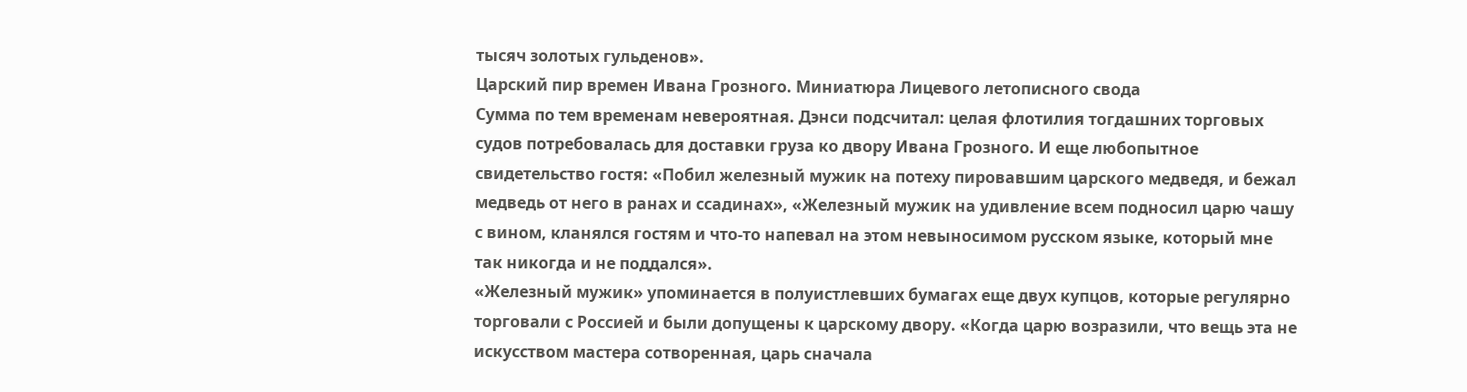тысяч золотых гульденов».
Царский пир времен Ивана Грозного. Миниатюра Лицевого летописного свода
Сумма по тем временам невероятная. Дэнси подсчитал: целая флотилия тогдашних торговых судов потребовалась для доставки груза ко двору Ивана Грозного. И еще любопытное свидетельство гостя: «Побил железный мужик на потеху пировавшим царского медведя, и бежал медведь от него в ранах и ссадинах», «Железный мужик на удивление всем подносил царю чашу с вином, кланялся гостям и что-то напевал на этом невыносимом русском языке, который мне так никогда и не поддался».
«Железный мужик» упоминается в полуистлевших бумагах еще двух купцов, которые регулярно торговали с Россией и были допущены к царскому двору. «Когда царю возразили, что вещь эта не искусством мастера сотворенная, царь сначала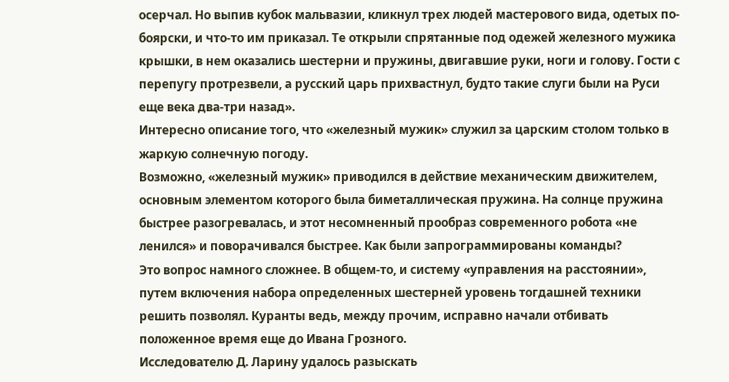осерчал. Но выпив кубок мальвазии, кликнул трех людей мастерового вида, одетых по-боярски, и что-то им приказал. Те открыли спрятанные под одежей железного мужика крышки, в нем оказались шестерни и пружины, двигавшие руки, ноги и голову. Гости с перепугу протрезвели, а русский царь прихвастнул, будто такие слуги были на Руси еще века два-три назад».
Интересно описание того, что «железный мужик» служил за царским столом только в жаркую солнечную погоду.
Возможно, «железный мужик» приводился в действие механическим движителем, основным элементом которого была биметаллическая пружина. На солнце пружина быстрее разогревалась, и этот несомненный прообраз современного робота «не ленился» и поворачивался быстрее. Как были запрограммированы команды?
Это вопрос намного сложнее. В общем-то, и систему «управления на расстоянии», путем включения набора определенных шестерней уровень тогдашней техники решить позволял. Куранты ведь, между прочим, исправно начали отбивать положенное время еще до Ивана Грозного.
Исследователю Д. Ларину удалось разыскать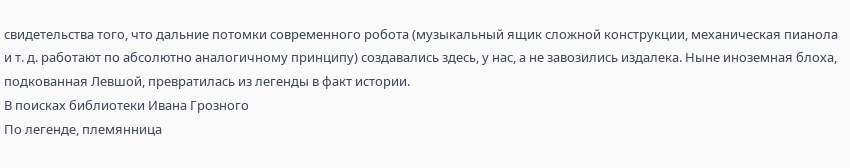свидетельства того, что дальние потомки современного робота (музыкальный ящик сложной конструкции, механическая пианола и т. д. работают по абсолютно аналогичному принципу) создавались здесь, у нас, а не завозились издалека. Ныне иноземная блоха, подкованная Левшой, превратилась из легенды в факт истории.
В поисках библиотеки Ивана Грозного
По легенде, племянница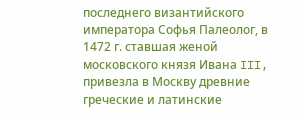последнего византийского императора Софья Палеолог, в 1472 г. ставшая женой московского князя Ивана III, привезла в Москву древние греческие и латинские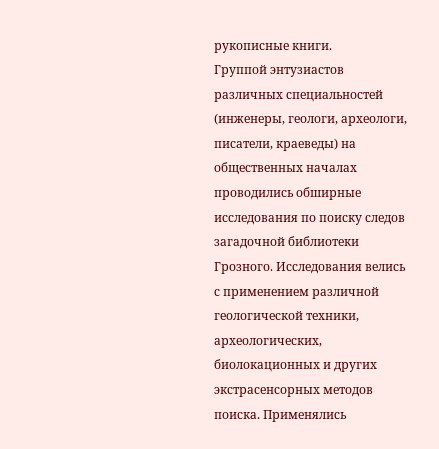рукописные книги.
Группой энтузиастов различных специальностей (инженеры, геологи, археологи, писатели, краеведы) на общественных началах проводились обширные исследования по поиску следов загадочной библиотеки Грозного. Исследования велись с применением различной геологической техники, археологических, биолокационных и других экстрасенсорных методов поиска. Применялись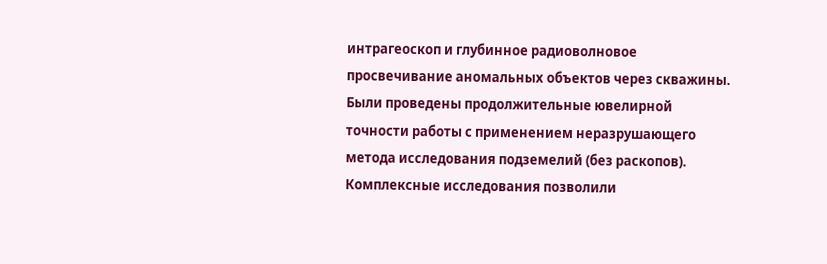интрагеоскоп и глубинное радиоволновое просвечивание аномальных объектов через скважины. Были проведены продолжительные ювелирной точности работы с применением неразрушающего метода исследования подземелий (без раскопов). Комплексные исследования позволили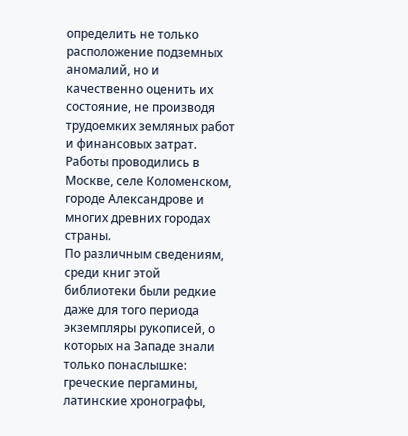определить не только расположение подземных аномалий, но и качественно оценить их состояние, не производя трудоемких земляных работ и финансовых затрат. Работы проводились в Москве, селе Коломенском, городе Александрове и многих древних городах страны.
По различным сведениям, среди книг этой библиотеки были редкие даже для того периода экземпляры рукописей, о которых на Западе знали только понаслышке: греческие пергамины, латинские хронографы,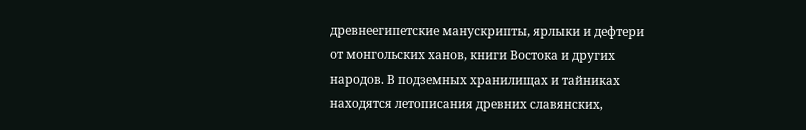древнеегипетские манускрипты, ярлыки и дефтери от монгольских ханов, книги Востока и других народов. В подземных хранилищах и тайниках находятся летописания древних славянских,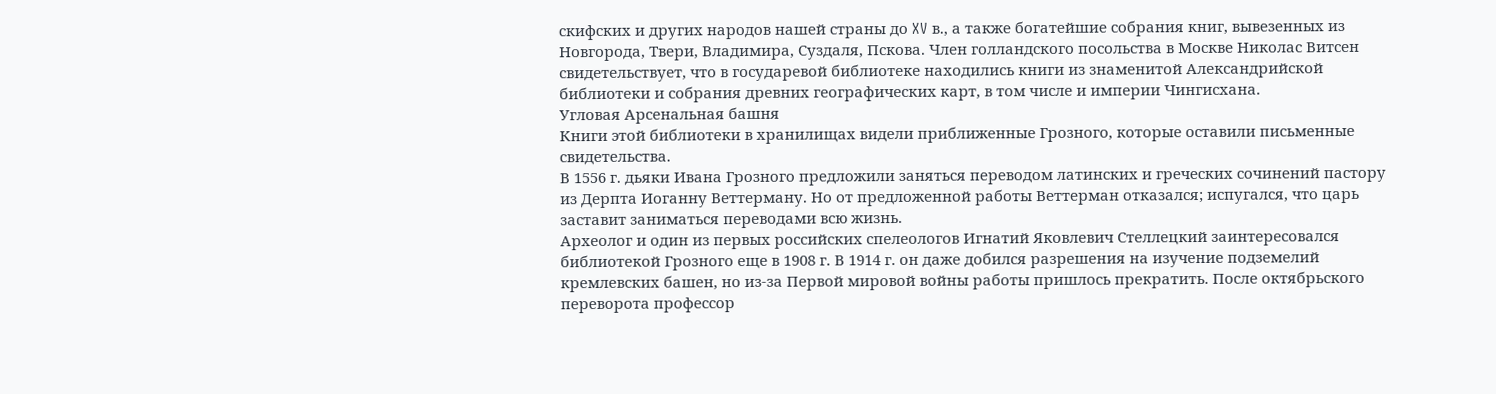скифских и других народов нашей страны до XV в., а также богатейшие собрания книг, вывезенных из Новгорода, Твери, Владимира, Суздаля, Пскова. Член голландского посольства в Москве Николас Витсен свидетельствует, что в государевой библиотеке находились книги из знаменитой Александрийской библиотеки и собрания древних географических карт, в том числе и империи Чингисхана.
Угловая Арсенальная башня
Книги этой библиотеки в хранилищах видели приближенные Грозного, которые оставили письменные свидетельства.
В 1556 г. дьяки Ивана Грозного предложили заняться переводом латинских и греческих сочинений пастору из Дерпта Иоганну Веттерману. Но от предложенной работы Веттерман отказался; испугался, что царь заставит заниматься переводами всю жизнь.
Археолог и один из первых российских спелеологов Игнатий Яковлевич Стеллецкий заинтересовался библиотекой Грозного еще в 1908 г. В 1914 г. он даже добился разрешения на изучение подземелий кремлевских башен, но из-за Первой мировой войны работы пришлось прекратить. После октябрьского переворота профессор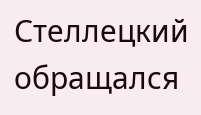Стеллецкий обращался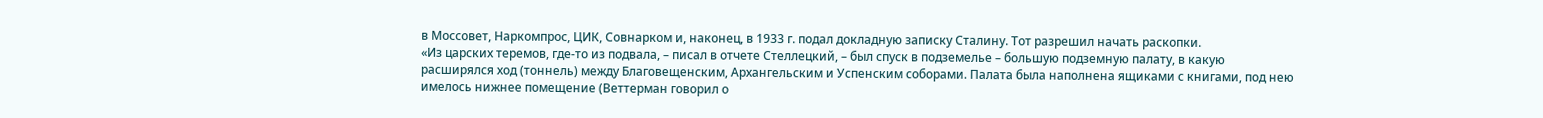в Моссовет, Наркомпрос, ЦИК, Совнарком и, наконец, в 1933 г. подал докладную записку Сталину. Тот разрешил начать раскопки.
«Из царских теремов, где-то из подвала, – писал в отчете Стеллецкий, – был спуск в подземелье – большую подземную палату, в какую расширялся ход (тоннель) между Благовещенским, Архангельским и Успенским соборами. Палата была наполнена ящиками с книгами, под нею имелось нижнее помещение (Веттерман говорил о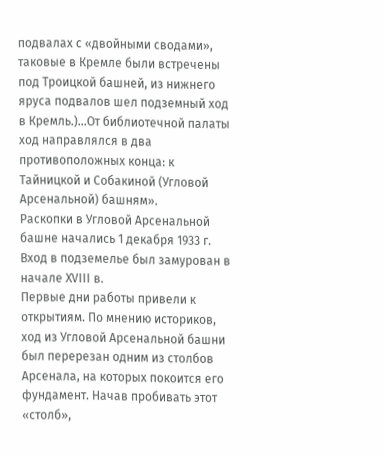подвалах с «двойными сводами», таковые в Кремле были встречены под Троицкой башней, из нижнего яруса подвалов шел подземный ход в Кремль.)…От библиотечной палаты ход направлялся в два противоположных конца: к Тайницкой и Собакиной (Угловой Арсенальной) башням».
Раскопки в Угловой Арсенальной башне начались 1 декабря 1933 г. Вход в подземелье был замурован в начале XVIII в.
Первые дни работы привели к открытиям. По мнению историков, ход из Угловой Арсенальной башни был перерезан одним из столбов Арсенала, на которых покоится его фундамент. Начав пробивать этот «столб»,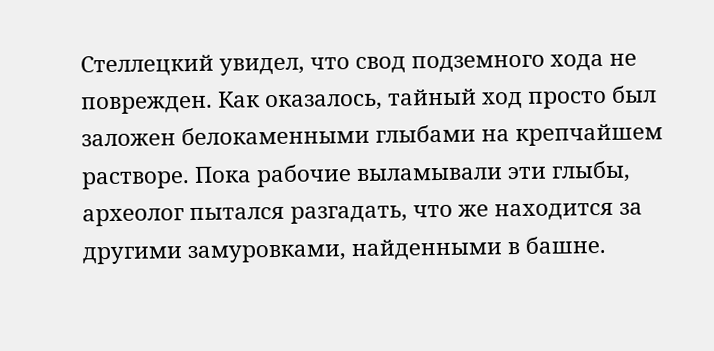Стеллецкий увидел, что свод подземного хода не поврежден. Как оказалось, тайный ход просто был заложен белокаменными глыбами на крепчайшем растворе. Пока рабочие выламывали эти глыбы, археолог пытался разгадать, что же находится за другими замуровками, найденными в башне.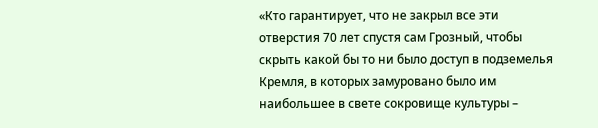«Кто гарантирует, что не закрыл все эти отверстия 70 лет спустя сам Грозный, чтобы скрыть какой бы то ни было доступ в подземелья Кремля, в которых замуровано было им наибольшее в свете сокровище культуры –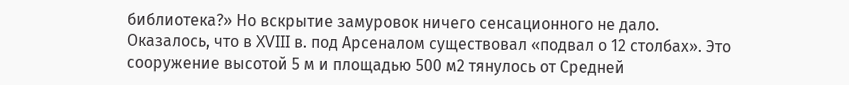библиотека?» Но вскрытие замуровок ничего сенсационного не дало.
Оказалось, что в XVIII в. под Арсеналом существовал «подвал о 12 столбах». Это сооружение высотой 5 м и площадью 500 м2 тянулось от Средней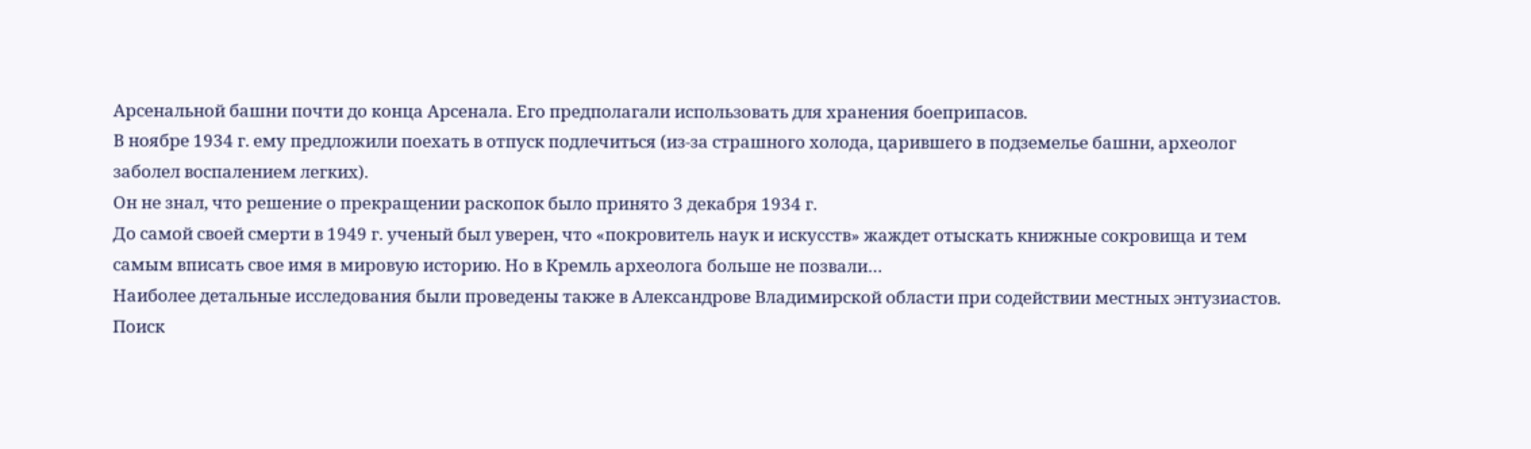Арсенальной башни почти до конца Арсенала. Его предполагали использовать для хранения боеприпасов.
В ноябре 1934 г. ему предложили поехать в отпуск подлечиться (из-за страшного холода, царившего в подземелье башни, археолог заболел воспалением легких).
Он не знал, что решение о прекращении раскопок было принято 3 декабря 1934 г.
До самой своей смерти в 1949 г. ученый был уверен, что «покровитель наук и искусств» жаждет отыскать книжные сокровища и тем самым вписать свое имя в мировую историю. Но в Кремль археолога больше не позвали…
Наиболее детальные исследования были проведены также в Александрове Владимирской области при содействии местных энтузиастов.
Поиск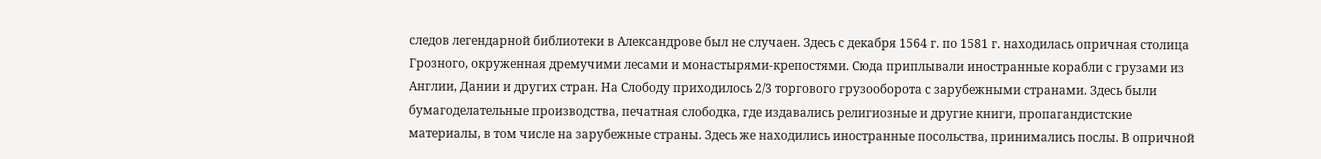следов легендарной библиотеки в Александрове был не случаен. Здесь с декабря 1564 г. по 1581 г. находилась опричная столица Грозного, окруженная дремучими лесами и монастырями-крепостями. Сюда приплывали иностранные корабли с грузами из Англии, Дании и других стран. На Слободу приходилось 2/3 торгового грузооборота с зарубежными странами. Здесь были бумагоделательные производства, печатная слободка, где издавались религиозные и другие книги, пропагандистские материалы, в том числе на зарубежные страны. Здесь же находились иностранные посольства, принимались послы. В опричной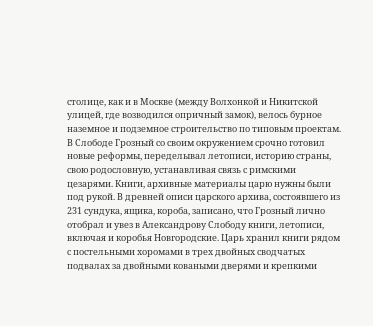столице, как и в Москве (между Волхонкой и Никитской улицей, где возводился опричный замок), велось бурное наземное и подземное строительство по типовым проектам.
В Слободе Грозный со своим окружением срочно готовил новые реформы, переделывал летописи, историю страны, свою родословную, устанавливая связь с римскими цезарями. Книги, архивные материалы царю нужны были под рукой. В древней описи царского архива, состоявшего из 231 сундука, ящика, короба, записано, что Грозный лично отобрал и увез в Александрову Слободу книги, летописи, включая и коробья Новгородские. Царь хранил книги рядом с постельными хоромами в трех двойных сводчатых подвалах за двойными коваными дверями и крепкими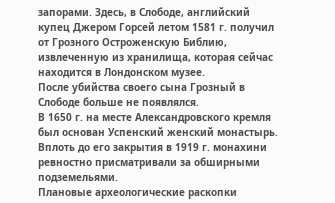запорами. Здесь, в Слободе, английский купец Джером Горсей летом 1581 г. получил от Грозного Остроженскую Библию, извлеченную из хранилища, которая сейчас находится в Лондонском музее.
После убийства своего сына Грозный в Слободе больше не появлялся.
В 1650 г. на месте Александровского кремля был основан Успенский женский монастырь. Вплоть до его закрытия в 1919 г. монахини ревностно присматривали за обширными подземельями.
Плановые археологические раскопки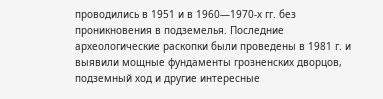проводились в 1951 и в 1960—1970-х гг. без проникновения в подземелья. Последние археологические раскопки были проведены в 1981 г. и выявили мощные фундаменты грозненских дворцов, подземный ход и другие интересные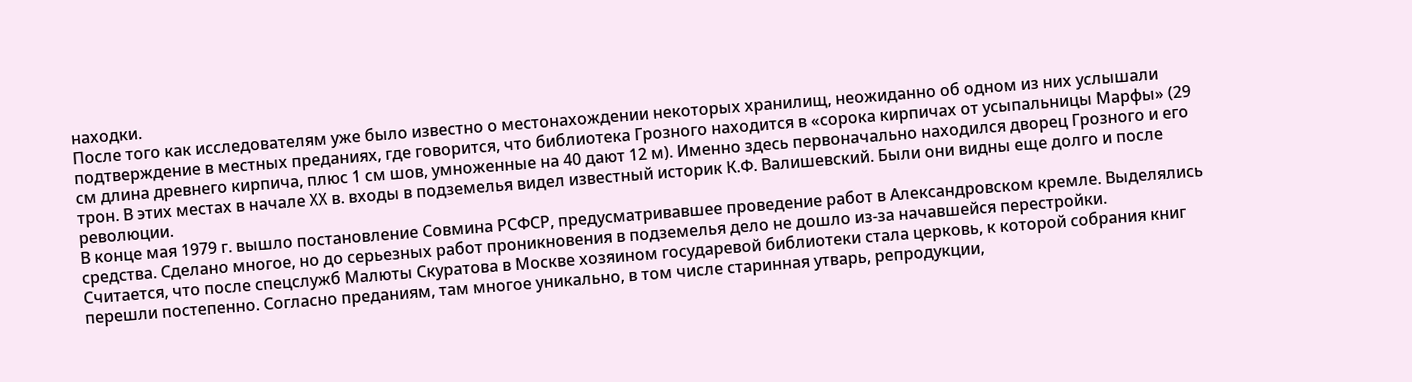находки.
После того как исследователям уже было известно о местонахождении некоторых хранилищ, неожиданно об одном из них услышали подтверждение в местных преданиях, где говорится, что библиотека Грозного находится в «сорока кирпичах от усыпальницы Марфы» (29 см длина древнего кирпича, плюс 1 см шов, умноженные на 40 дают 12 м). Именно здесь первоначально находился дворец Грозного и его трон. В этих местах в начале XX в. входы в подземелья видел известный историк К.Ф. Валишевский. Были они видны еще долго и после революции.
В конце мая 1979 г. вышло постановление Совмина РСФСР, предусматривавшее проведение работ в Александровском кремле. Выделялись средства. Сделано многое, но до серьезных работ проникновения в подземелья дело не дошло из-за начавшейся перестройки.
Считается, что после спецслужб Малюты Скуратова в Москве хозяином государевой библиотеки стала церковь, к которой собрания книг перешли постепенно. Согласно преданиям, там многое уникально, в том числе старинная утварь, репродукции,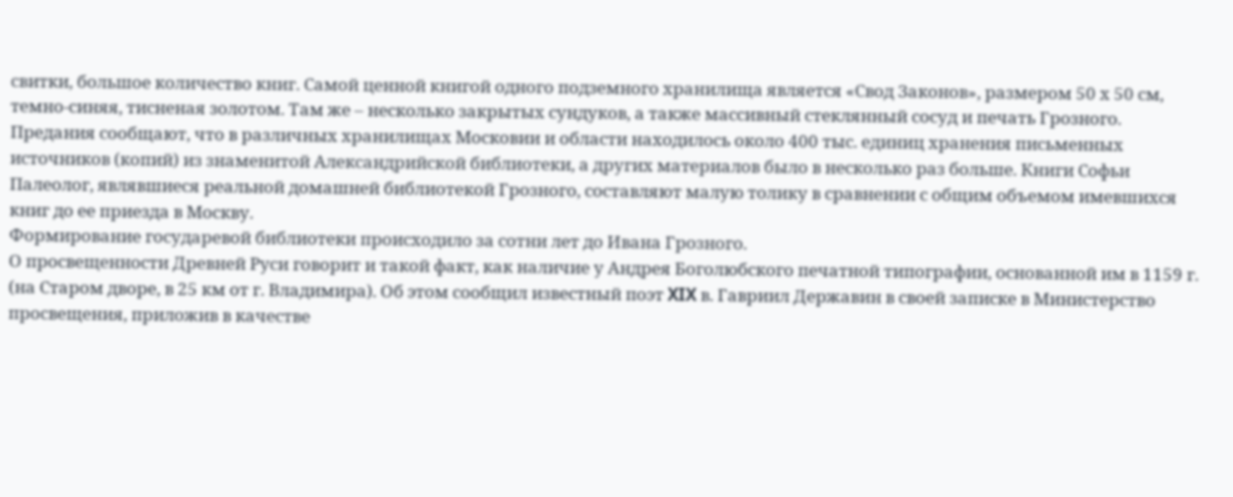свитки, большое количество книг. Самой ценной книгой одного подземного хранилища является «Свод Законов», размером 50 х 50 см, темно-синяя, тисненая золотом. Там же – несколько закрытых сундуков, а также массивный стеклянный сосуд и печать Грозного.
Предания сообщают, что в различных хранилищах Московии и области находилось около 400 тыс. единиц хранения письменных источников (копий) из знаменитой Александрийской библиотеки, а других материалов было в несколько раз больше. Книги Софьи Палеолог, являвшиеся реальной домашней библиотекой Грозного, составляют малую толику в сравнении с общим объемом имевшихся книг до ее приезда в Москву.
Формирование государевой библиотеки происходило за сотни лет до Ивана Грозного.
О просвещенности Древней Руси говорит и такой факт, как наличие у Андрея Боголюбского печатной типографии, основанной им в 1159 г. (на Старом дворе, в 25 км от г. Владимира). Об этом сообщил известный поэт XIX в. Гавриил Державин в своей записке в Министерство просвещения, приложив в качестве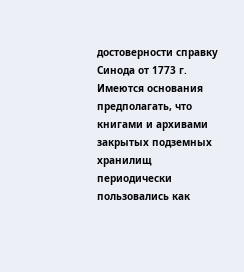достоверности справку Синода от 1773 г.
Имеются основания предполагать, что книгами и архивами закрытых подземных хранилищ периодически пользовались как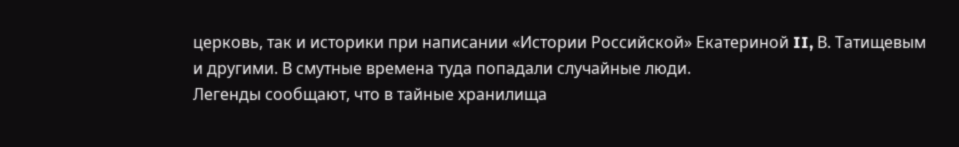церковь, так и историки при написании «Истории Российской» Екатериной II, В. Татищевым и другими. В смутные времена туда попадали случайные люди.
Легенды сообщают, что в тайные хранилища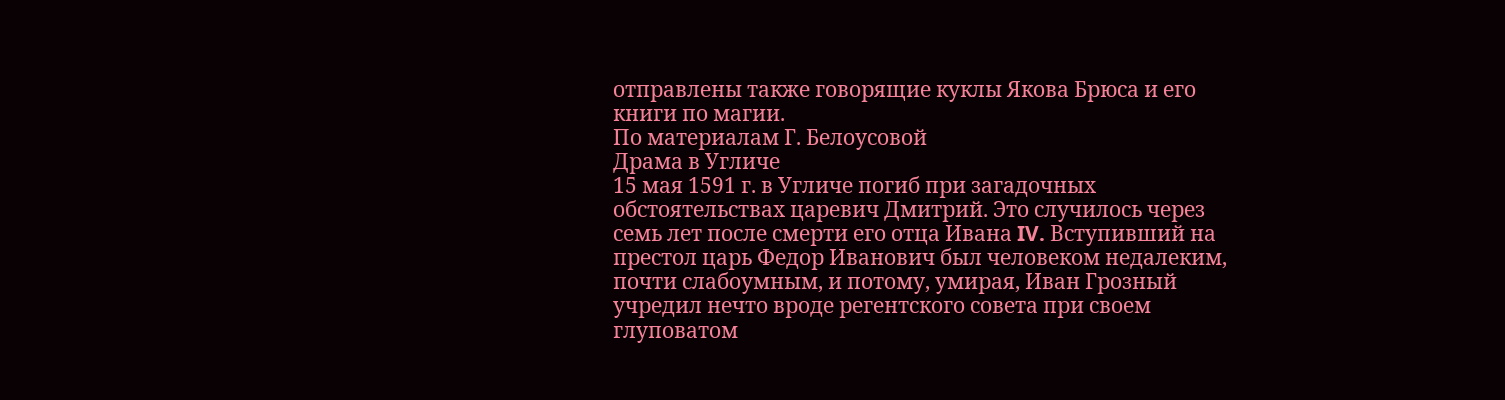отправлены также говорящие куклы Якова Брюса и его книги по магии.
По материалам Г. Белоусовой
Драма в Угличе
15 мая 1591 г. в Угличе погиб при загадочных обстоятельствах царевич Дмитрий. Это случилось через семь лет после смерти его отца Ивана IV. Вступивший на престол царь Федор Иванович был человеком недалеким, почти слабоумным, и потому, умирая, Иван Грозный учредил нечто вроде регентского совета при своем глуповатом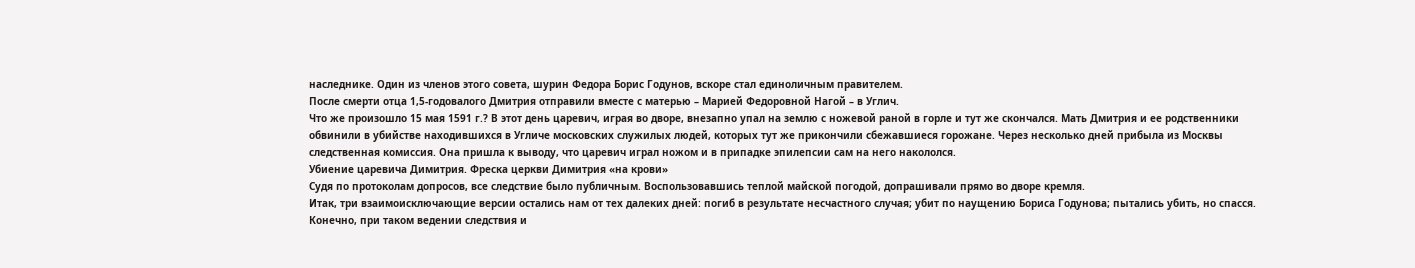наследнике. Один из членов этого совета, шурин Федора Борис Годунов, вскоре стал единоличным правителем.
После смерти отца 1,5-годовалого Дмитрия отправили вместе с матерью – Марией Федоровной Нагой – в Углич.
Что же произошло 15 мая 1591 г.? В этот день царевич, играя во дворе, внезапно упал на землю с ножевой раной в горле и тут же скончался. Мать Дмитрия и ее родственники обвинили в убийстве находившихся в Угличе московских служилых людей, которых тут же прикончили сбежавшиеся горожане. Через несколько дней прибыла из Москвы следственная комиссия. Она пришла к выводу, что царевич играл ножом и в припадке эпилепсии сам на него накололся.
Убиение царевича Димитрия. Фреска церкви Димитрия «на крови»
Судя по протоколам допросов, все следствие было публичным. Воспользовавшись теплой майской погодой, допрашивали прямо во дворе кремля.
Итак, три взаимоисключающие версии остались нам от тех далеких дней: погиб в результате несчастного случая; убит по наущению Бориса Годунова; пытались убить, но спасся.
Конечно, при таком ведении следствия и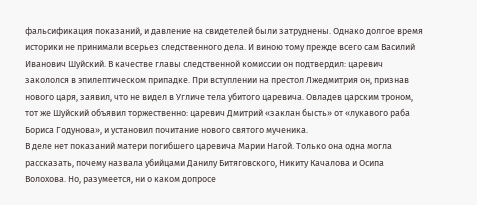фальсификация показаний, и давление на свидетелей были затруднены. Однако долгое время историки не принимали всерьез следственного дела. И виною тому прежде всего сам Василий Иванович Шуйский. В качестве главы следственной комиссии он подтвердил: царевич закололся в эпилептическом припадке. При вступлении на престол Лжедмитрия он, признав нового царя, заявил, что не видел в Угличе тела убитого царевича. Овладев царским троном, тот же Шуйский объявил торжественно: царевич Дмитрий «заклан бысть» от «лукавого раба Бориса Годунова», и установил почитание нового святого мученика.
В деле нет показаний матери погибшего царевича Марии Нагой. Только она одна могла рассказать, почему назвала убийцами Данилу Битяговского, Никиту Качалова и Осипа Волохова. Но, разумеется, ни о каком допросе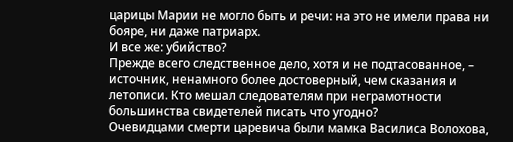царицы Марии не могло быть и речи: на это не имели права ни бояре, ни даже патриарх.
И все же: убийство?
Прежде всего следственное дело, хотя и не подтасованное, – источник, ненамного более достоверный, чем сказания и летописи. Кто мешал следователям при неграмотности большинства свидетелей писать что угодно?
Очевидцами смерти царевича были мамка Василиса Волохова,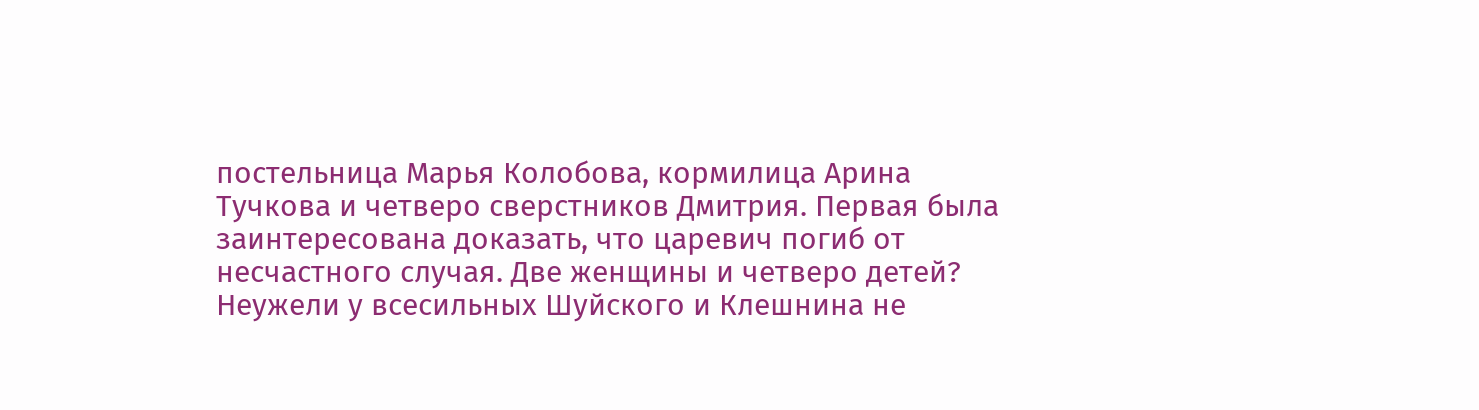постельница Марья Колобова, кормилица Арина Тучкова и четверо сверстников Дмитрия. Первая была заинтересована доказать, что царевич погиб от несчастного случая. Две женщины и четверо детей? Неужели у всесильных Шуйского и Клешнина не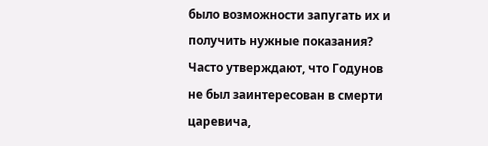было возможности запугать их и получить нужные показания?
Часто утверждают, что Годунов не был заинтересован в смерти царевича,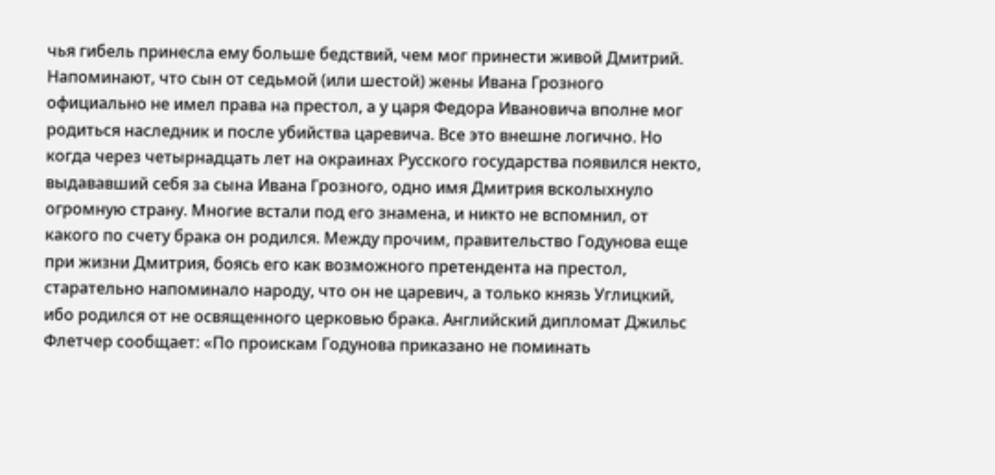чья гибель принесла ему больше бедствий, чем мог принести живой Дмитрий. Напоминают, что сын от седьмой (или шестой) жены Ивана Грозного официально не имел права на престол, а у царя Федора Ивановича вполне мог родиться наследник и после убийства царевича. Все это внешне логично. Но когда через четырнадцать лет на окраинах Русского государства появился некто, выдававший себя за сына Ивана Грозного, одно имя Дмитрия всколыхнуло огромную страну. Многие встали под его знамена, и никто не вспомнил, от какого по счету брака он родился. Между прочим, правительство Годунова еще при жизни Дмитрия, боясь его как возможного претендента на престол, старательно напоминало народу, что он не царевич, а только князь Углицкий, ибо родился от не освященного церковью брака. Английский дипломат Джильс Флетчер сообщает: «По проискам Годунова приказано не поминать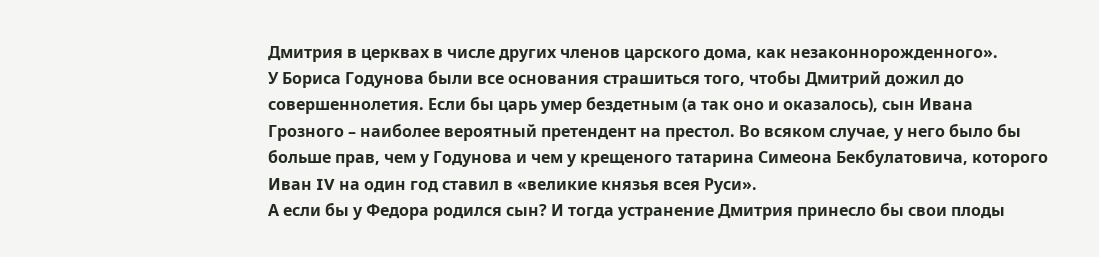Дмитрия в церквах в числе других членов царского дома, как незаконнорожденного».
У Бориса Годунова были все основания страшиться того, чтобы Дмитрий дожил до совершеннолетия. Если бы царь умер бездетным (а так оно и оказалось), сын Ивана Грозного – наиболее вероятный претендент на престол. Во всяком случае, у него было бы больше прав, чем у Годунова и чем у крещеного татарина Симеона Бекбулатовича, которого Иван IV на один год ставил в «великие князья всея Руси».
А если бы у Федора родился сын? И тогда устранение Дмитрия принесло бы свои плоды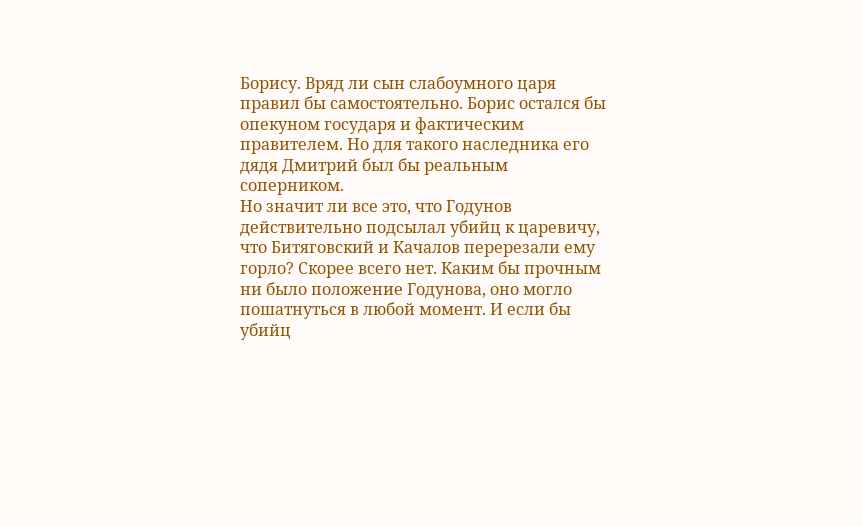Борису. Вряд ли сын слабоумного царя правил бы самостоятельно. Борис остался бы опекуном государя и фактическим правителем. Но для такого наследника его дядя Дмитрий был бы реальным соперником.
Но значит ли все это, что Годунов действительно подсылал убийц к царевичу, что Битяговский и Качалов перерезали ему горло? Скорее всего нет. Каким бы прочным ни было положение Годунова, оно могло пошатнуться в любой момент. И если бы убийц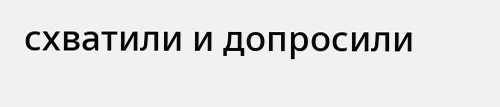схватили и допросили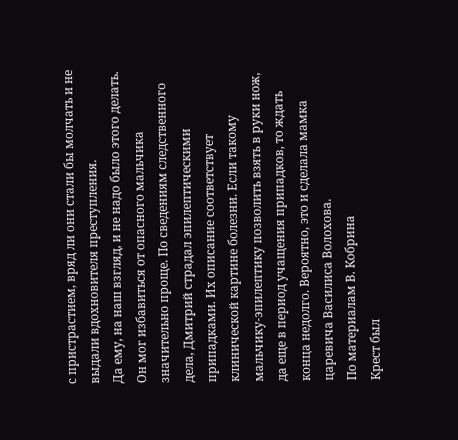с пристрастием, вряд ли они стали бы молчать и не выдали вдохновителя преступления.
Да ему, на наш взгляд, и не надо было этого делать. Он мог избавиться от опасного мальчика значительно проще. По сведениям следственного дела, Дмитрий страдал эпилептическими припадками. Их описание соответствует клинической картине болезни. Если такому мальчику-эпилептику позволить взять в руки нож, да еще в период учащения припадков, то ждать конца недолго. Вероятно, это и сделала мамка царевича Василиса Волохова.
По материалам В. Кобрина
Крест был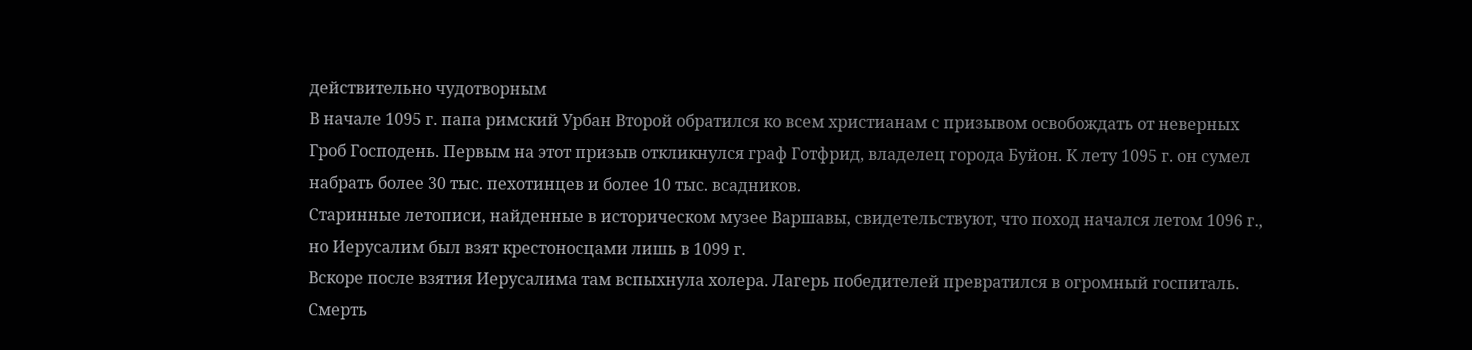действительно чудотворным
В начале 1095 г. папа римский Урбан Второй обратился ко всем христианам с призывом освобождать от неверных Гроб Господень. Первым на этот призыв откликнулся граф Готфрид, владелец города Буйон. К лету 1095 г. он сумел набрать более 30 тыс. пехотинцев и более 10 тыс. всадников.
Старинные летописи, найденные в историческом музее Варшавы, свидетельствуют, что поход начался летом 1096 г., но Иерусалим был взят крестоносцами лишь в 1099 г.
Вскоре после взятия Иерусалима там вспыхнула холера. Лагерь победителей превратился в огромный госпиталь. Смерть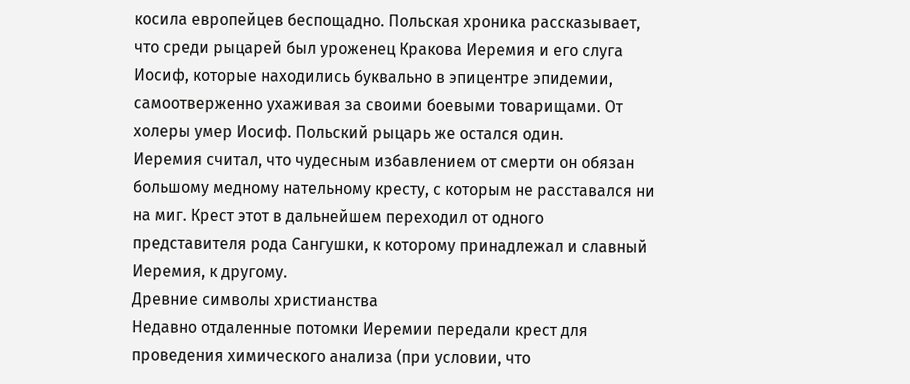косила европейцев беспощадно. Польская хроника рассказывает, что среди рыцарей был уроженец Кракова Иеремия и его слуга Иосиф, которые находились буквально в эпицентре эпидемии, самоотверженно ухаживая за своими боевыми товарищами. От холеры умер Иосиф. Польский рыцарь же остался один.
Иеремия считал, что чудесным избавлением от смерти он обязан большому медному нательному кресту, с которым не расставался ни на миг. Крест этот в дальнейшем переходил от одного представителя рода Сангушки, к которому принадлежал и славный Иеремия, к другому.
Древние символы христианства
Недавно отдаленные потомки Иеремии передали крест для проведения химического анализа (при условии, что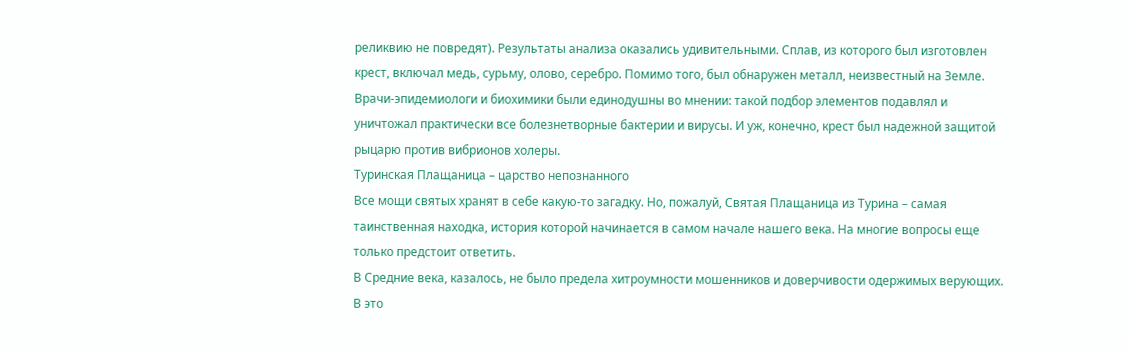реликвию не повредят). Результаты анализа оказались удивительными. Сплав, из которого был изготовлен крест, включал медь, сурьму, олово, серебро. Помимо того, был обнаружен металл, неизвестный на Земле. Врачи-эпидемиологи и биохимики были единодушны во мнении: такой подбор элементов подавлял и уничтожал практически все болезнетворные бактерии и вирусы. И уж, конечно, крест был надежной защитой рыцарю против вибрионов холеры.
Туринская Плащаница – царство непознанного
Все мощи святых хранят в себе какую-то загадку. Но, пожалуй, Святая Плащаница из Турина – самая таинственная находка, история которой начинается в самом начале нашего века. На многие вопросы еще только предстоит ответить.
В Средние века, казалось, не было предела хитроумности мошенников и доверчивости одержимых верующих. В это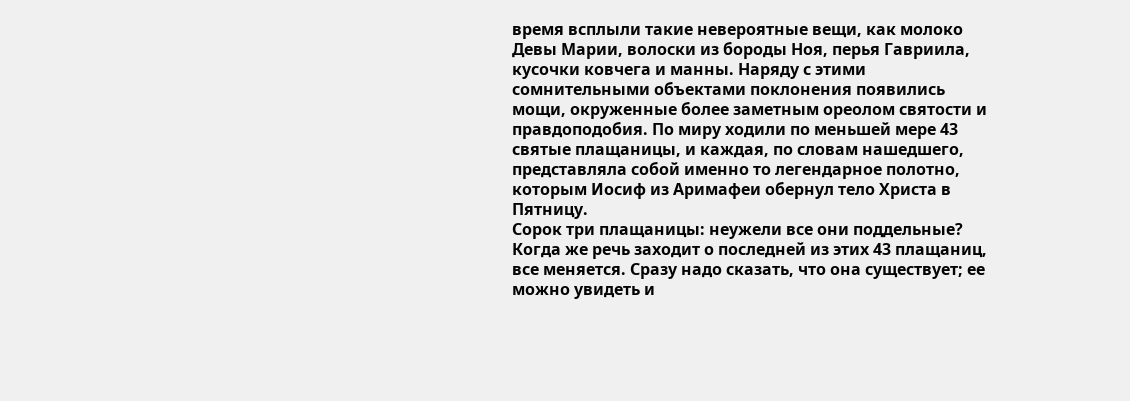время всплыли такие невероятные вещи, как молоко Девы Марии, волоски из бороды Ноя, перья Гавриила, кусочки ковчега и манны. Наряду с этими сомнительными объектами поклонения появились мощи, окруженные более заметным ореолом святости и правдоподобия. По миру ходили по меньшей мере 43 святые плащаницы, и каждая, по словам нашедшего, представляла собой именно то легендарное полотно, которым Иосиф из Аримафеи обернул тело Христа в Пятницу.
Сорок три плащаницы: неужели все они поддельные?
Когда же речь заходит о последней из этих 43 плащаниц, все меняется. Сразу надо сказать, что она существует; ее можно увидеть и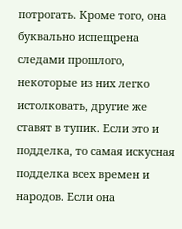потрогать. Кроме того, она буквально испещрена следами прошлого, некоторые из них легко истолковать, другие же ставят в тупик. Если это и подделка, то самая искусная подделка всех времен и народов. Если она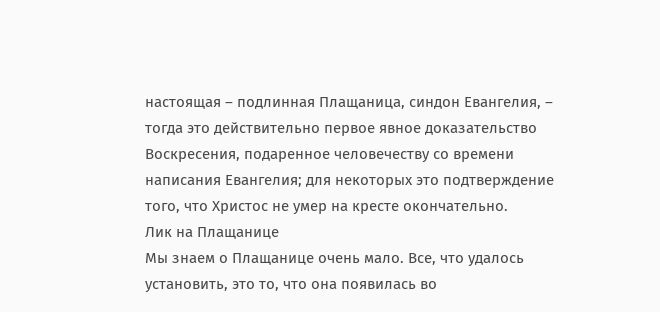настоящая – подлинная Плащаница, синдон Евангелия, – тогда это действительно первое явное доказательство Воскресения, подаренное человечеству со времени написания Евангелия; для некоторых это подтверждение того, что Христос не умер на кресте окончательно.
Лик на Плащанице
Мы знаем о Плащанице очень мало. Все, что удалось установить, это то, что она появилась во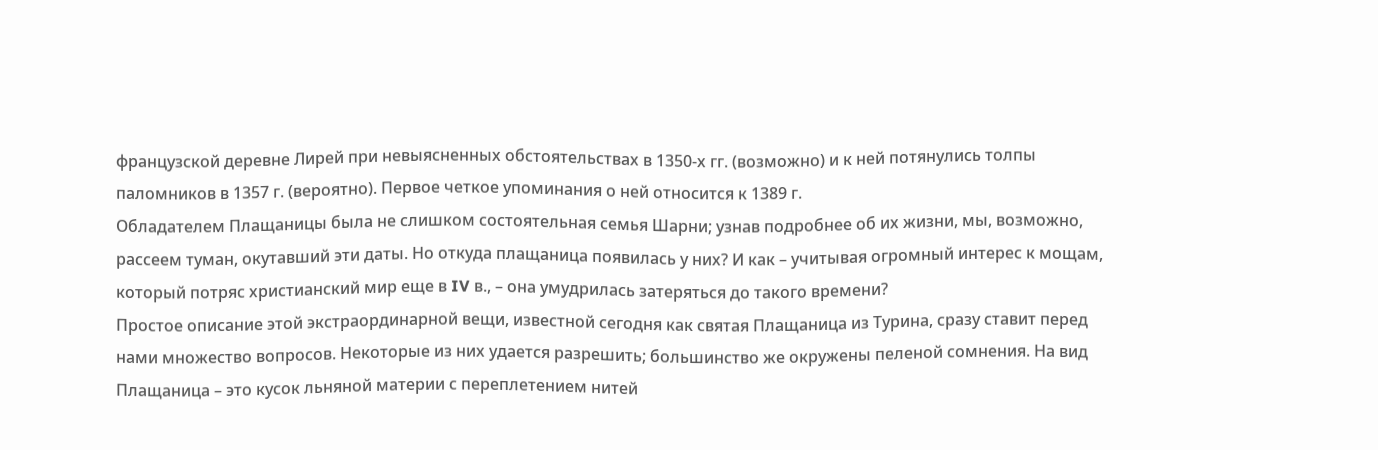французской деревне Лирей при невыясненных обстоятельствах в 1350-х гг. (возможно) и к ней потянулись толпы паломников в 1357 г. (вероятно). Первое четкое упоминания о ней относится к 1389 г.
Обладателем Плащаницы была не слишком состоятельная семья Шарни; узнав подробнее об их жизни, мы, возможно, рассеем туман, окутавший эти даты. Но откуда плащаница появилась у них? И как – учитывая огромный интерес к мощам, который потряс христианский мир еще в IV в., – она умудрилась затеряться до такого времени?
Простое описание этой экстраординарной вещи, известной сегодня как святая Плащаница из Турина, сразу ставит перед нами множество вопросов. Некоторые из них удается разрешить; большинство же окружены пеленой сомнения. На вид Плащаница – это кусок льняной материи с переплетением нитей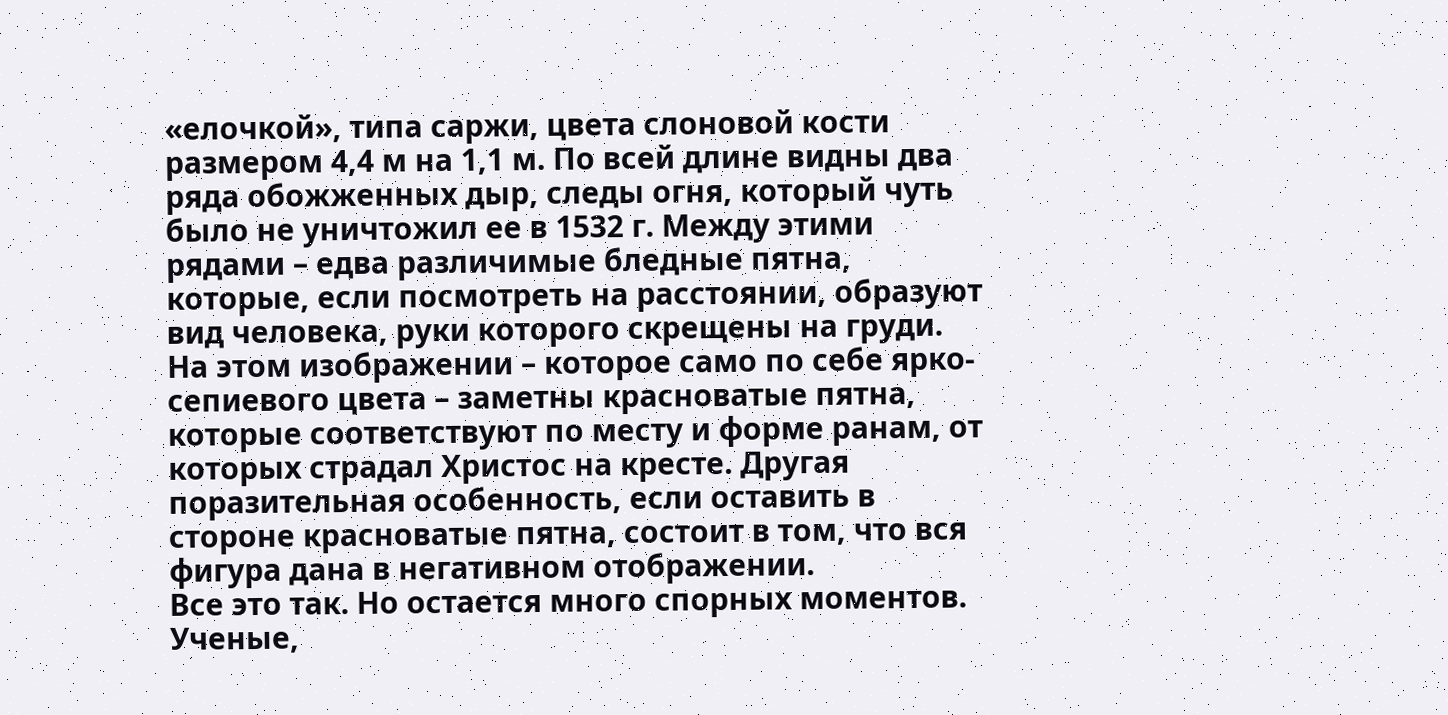«елочкой», типа саржи, цвета слоновой кости размером 4,4 м на 1,1 м. По всей длине видны два ряда обожженных дыр, следы огня, который чуть было не уничтожил ее в 1532 г. Между этими рядами – едва различимые бледные пятна, которые, если посмотреть на расстоянии, образуют вид человека, руки которого скрещены на груди.
На этом изображении – которое само по себе ярко-сепиевого цвета – заметны красноватые пятна, которые соответствуют по месту и форме ранам, от которых страдал Христос на кресте. Другая поразительная особенность, если оставить в стороне красноватые пятна, состоит в том, что вся фигура дана в негативном отображении.
Все это так. Но остается много спорных моментов. Ученые,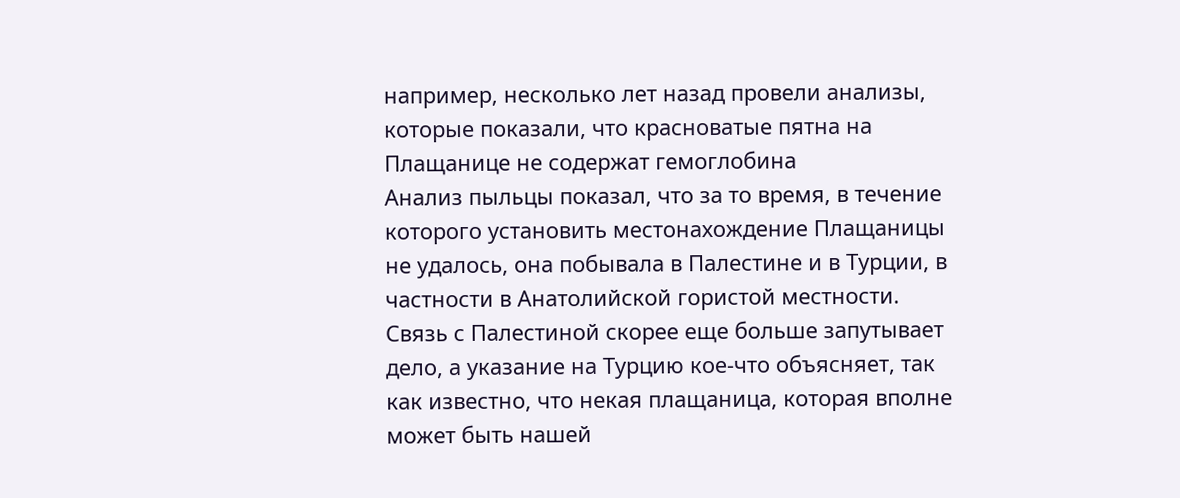например, несколько лет назад провели анализы, которые показали, что красноватые пятна на Плащанице не содержат гемоглобина
Анализ пыльцы показал, что за то время, в течение которого установить местонахождение Плащаницы не удалось, она побывала в Палестине и в Турции, в частности в Анатолийской гористой местности. Связь с Палестиной скорее еще больше запутывает дело, а указание на Турцию кое-что объясняет, так как известно, что некая плащаница, которая вполне может быть нашей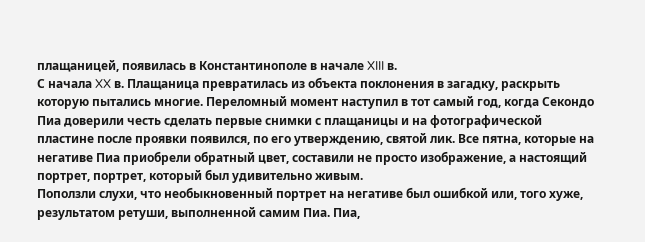плащаницей, появилась в Константинополе в начале XIII в.
С начала XX в. Плащаница превратилась из объекта поклонения в загадку, раскрыть которую пытались многие. Переломный момент наступил в тот самый год, когда Секондо Пиа доверили честь сделать первые снимки с плащаницы и на фотографической пластине после проявки появился, по его утверждению, святой лик. Все пятна, которые на негативе Пиа приобрели обратный цвет, составили не просто изображение, а настоящий портрет, портрет, который был удивительно живым.
Поползли слухи, что необыкновенный портрет на негативе был ошибкой или, того хуже, результатом ретуши, выполненной самим Пиа. Пиа,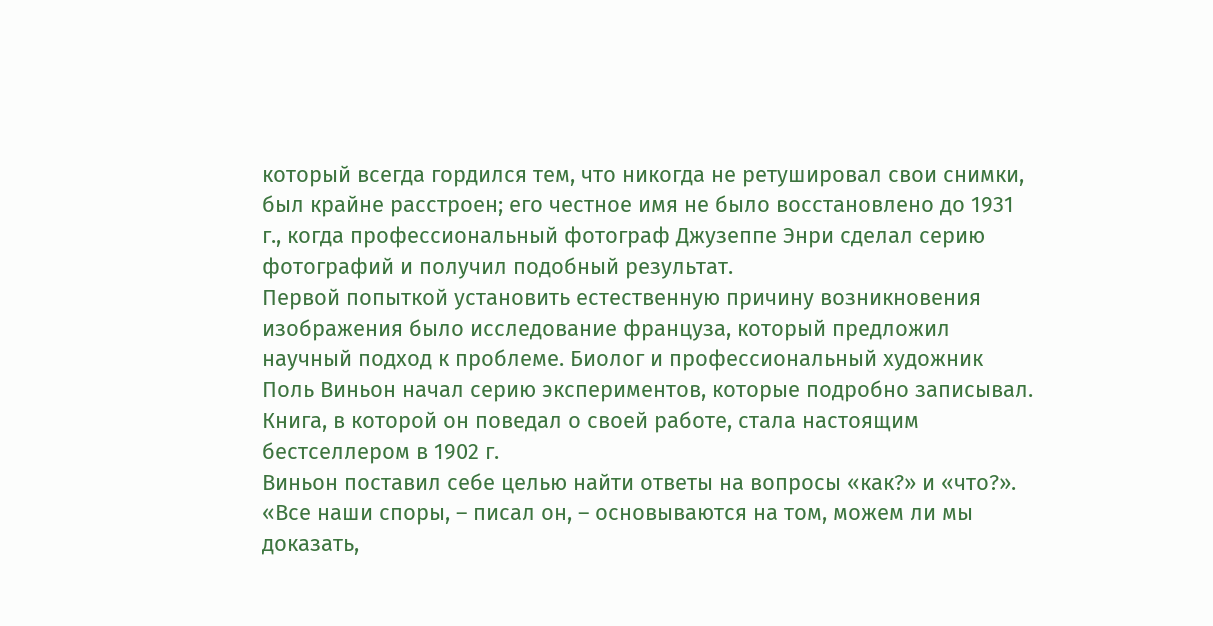который всегда гордился тем, что никогда не ретушировал свои снимки, был крайне расстроен; его честное имя не было восстановлено до 1931 г., когда профессиональный фотограф Джузеппе Энри сделал серию фотографий и получил подобный результат.
Первой попыткой установить естественную причину возникновения изображения было исследование француза, который предложил научный подход к проблеме. Биолог и профессиональный художник Поль Виньон начал серию экспериментов, которые подробно записывал. Книга, в которой он поведал о своей работе, стала настоящим бестселлером в 1902 г.
Виньон поставил себе целью найти ответы на вопросы «как?» и «что?». «Все наши споры, – писал он, – основываются на том, можем ли мы доказать,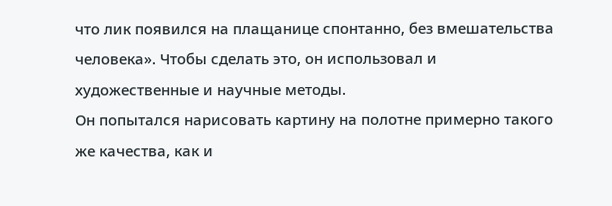что лик появился на плащанице спонтанно, без вмешательства человека». Чтобы сделать это, он использовал и художественные и научные методы.
Он попытался нарисовать картину на полотне примерно такого же качества, как и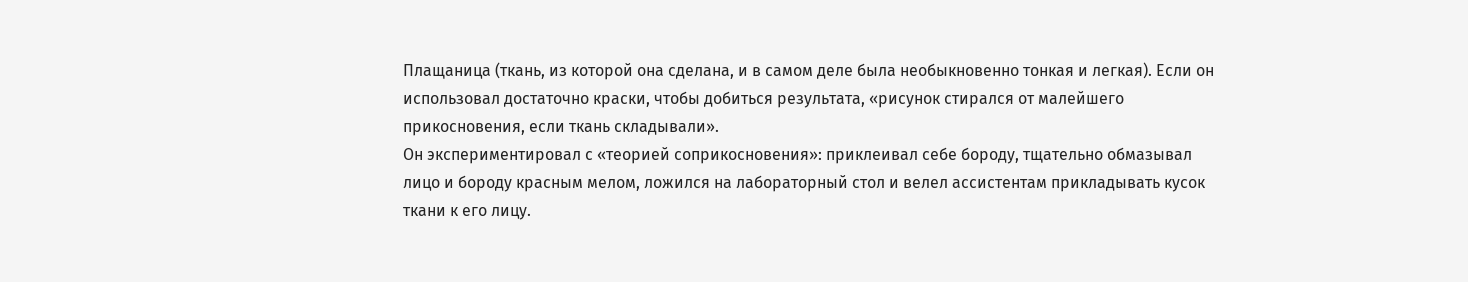Плащаница (ткань, из которой она сделана, и в самом деле была необыкновенно тонкая и легкая). Если он использовал достаточно краски, чтобы добиться результата, «рисунок стирался от малейшего прикосновения, если ткань складывали».
Он экспериментировал с «теорией соприкосновения»: приклеивал себе бороду, тщательно обмазывал лицо и бороду красным мелом, ложился на лабораторный стол и велел ассистентам прикладывать кусок ткани к его лицу.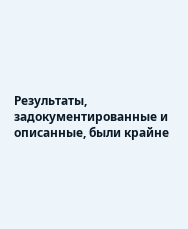Результаты, задокументированные и описанные, были крайне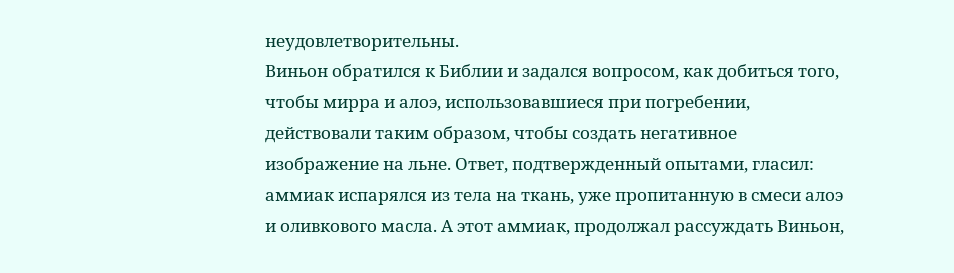неудовлетворительны.
Виньон обратился к Библии и задался вопросом, как добиться того, чтобы мирра и алоэ, использовавшиеся при погребении, действовали таким образом, чтобы создать негативное изображение на льне. Ответ, подтвержденный опытами, гласил: аммиак испарялся из тела на ткань, уже пропитанную в смеси алоэ и оливкового маcла. А этот аммиак, продолжал рассуждать Виньон,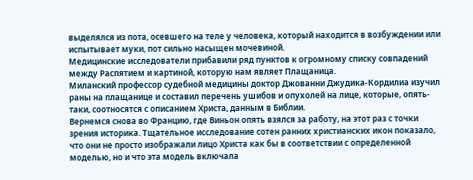выделялся из пота, осевшего на теле у человека, который находится в возбуждении или испытывает муки, пот сильно насыщен мочевиной.
Медицинские исследователи прибавили ряд пунктов к огромному списку совпадений между Распятием и картиной, которую нам являет Плащаница.
Миланский профессор судебной медицины доктор Джованни Джудика-Кордилиа изучил раны на плащанице и составил перечень ушибов и опухолей на лице, которые, опять-таки, соотносятся с описанием Христа, данным в Библии.
Вернемся снова во Францию, где Виньон опять взялся за работу, на этот раз с точки зрения историка. Тщательное исследование сотен ранних христианских икон показало, что они не просто изображали лицо Христа как бы в соответствии с определенной моделью, но и что эта модель включала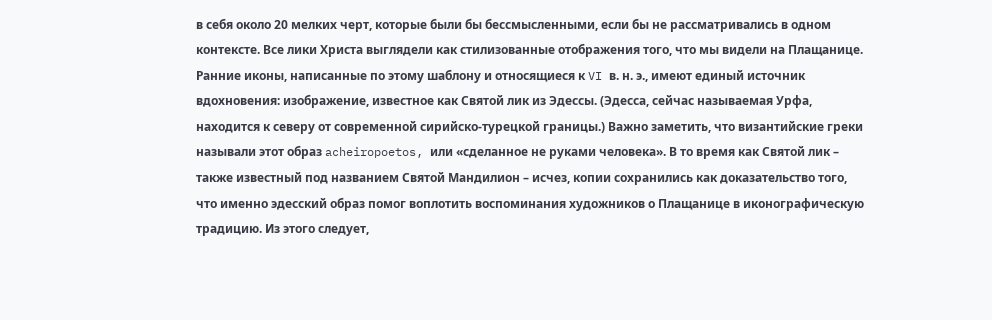в себя около 20 мелких черт, которые были бы бессмысленными, если бы не рассматривались в одном контексте. Все лики Христа выглядели как стилизованные отображения того, что мы видели на Плащанице.
Ранние иконы, написанные по этому шаблону и относящиеся к VI в. н. э., имеют единый источник вдохновения: изображение, известное как Святой лик из Эдессы. (Эдесса, сейчас называемая Урфа, находится к северу от современной сирийско-турецкой границы.) Важно заметить, что византийские греки называли этот образ acheiropoetos, или «сделанное не руками человека». В то время как Святой лик – также известный под названием Святой Мандилион – исчез, копии сохранились как доказательство того, что именно эдесский образ помог воплотить воспоминания художников о Плащанице в иконографическую традицию. Из этого следует,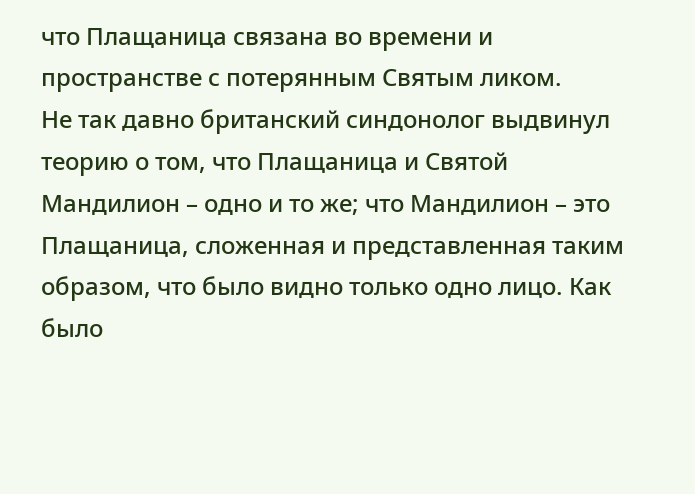что Плащаница связана во времени и пространстве с потерянным Святым ликом.
Не так давно британский синдонолог выдвинул теорию о том, что Плащаница и Святой Мандилион – одно и то же; что Мандилион – это Плащаница, сложенная и представленная таким образом, что было видно только одно лицо. Как было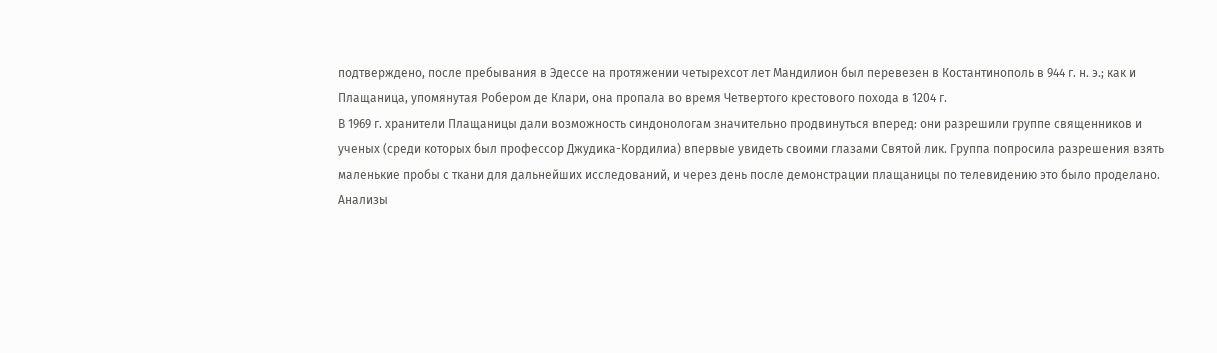подтверждено, после пребывания в Эдессе на протяжении четырехсот лет Мандилион был перевезен в Костантинополь в 944 г. н. э.; как и Плащаница, упомянутая Робером де Клари, она пропала во время Четвертого крестового похода в 1204 г.
В 1969 г. хранители Плащаницы дали возможность синдонологам значительно продвинуться вперед: они разрешили группе священников и ученых (среди которых был профессор Джудика-Кордилиа) впервые увидеть своими глазами Святой лик. Группа попросила разрешения взять маленькие пробы с ткани для дальнейших исследований, и через день после демонстрации плащаницы по телевидению это было проделано.
Анализы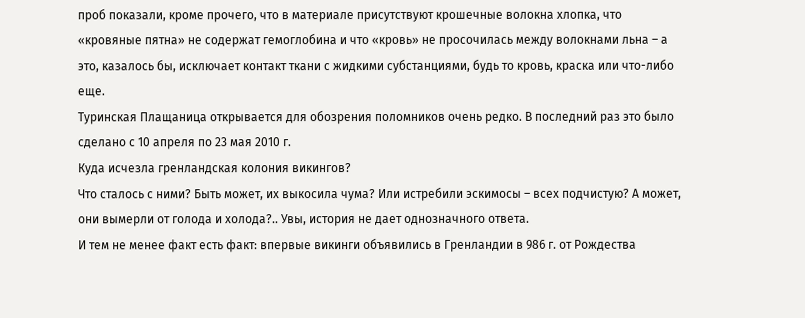проб показали, кроме прочего, что в материале присутствуют крошечные волокна хлопка, что «кровяные пятна» не содержат гемоглобина и что «кровь» не просочилась между волокнами льна – а это, казалось бы, исключает контакт ткани с жидкими субстанциями, будь то кровь, краска или что-либо еще.
Туринская Плащаница открывается для обозрения поломников очень редко. В последний раз это было сделано с 10 апреля по 23 мая 2010 г.
Куда исчезла гренландская колония викингов?
Что сталось с ними? Быть может, их выкосила чума? Или истребили эскимосы – всех подчистую? А может, они вымерли от голода и холода?.. Увы, история не дает однозначного ответа.
И тем не менее факт есть факт: впервые викинги объявились в Гренландии в 986 г. от Рождества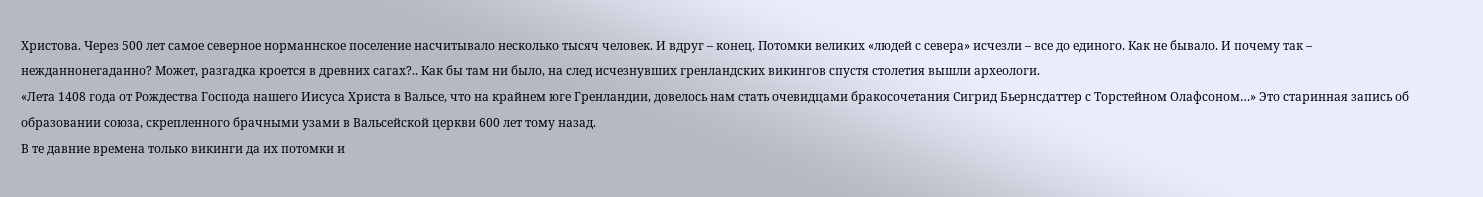Христова. Через 500 лет самое северное норманнское поселение насчитывало несколько тысяч человек. И вдруг – конец. Потомки великих «людей с севера» исчезли – все до единого. Как не бывало. И почему так – нежданнонегаданно? Может, разгадка кроется в древних сагах?.. Как бы там ни было, на след исчезнувших гренландских викингов спустя столетия вышли археологи.
«Лета 1408 года от Рождества Господа нашего Иисуса Христа в Вальсе, что на крайнем юге Гренландии, довелось нам стать очевидцами бракосочетания Сигрид Бьернсдаттер с Торстейном Олафсоном…» Это старинная запись об образовании союза, скрепленного брачными узами в Вальсейской церкви 600 лет тому назад.
В те давние времена только викинги да их потомки и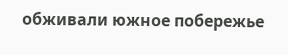обживали южное побережье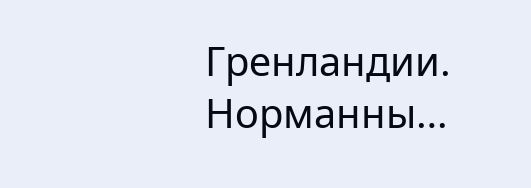Гренландии. Норманны…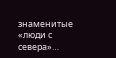знаменитые «люди с севера»…